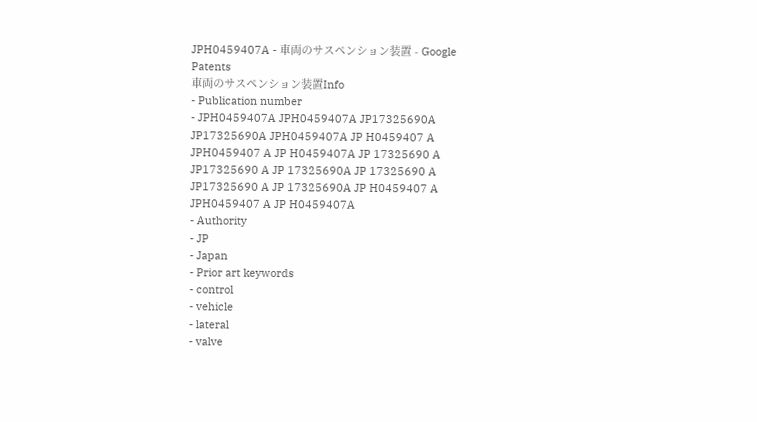JPH0459407A - 車両のサスペンション装置 - Google Patents
車両のサスペンション装置Info
- Publication number
- JPH0459407A JPH0459407A JP17325690A JP17325690A JPH0459407A JP H0459407 A JPH0459407 A JP H0459407A JP 17325690 A JP17325690 A JP 17325690A JP 17325690 A JP17325690 A JP 17325690A JP H0459407 A JPH0459407 A JP H0459407A
- Authority
- JP
- Japan
- Prior art keywords
- control
- vehicle
- lateral
- valve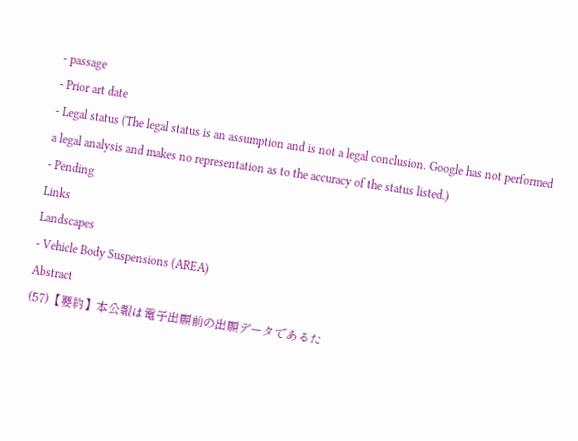- passage
- Prior art date
- Legal status (The legal status is an assumption and is not a legal conclusion. Google has not performed a legal analysis and makes no representation as to the accuracy of the status listed.)
- Pending
Links
Landscapes
- Vehicle Body Suspensions (AREA)
Abstract
(57)【要約】本公報は電子出願前の出願データであるた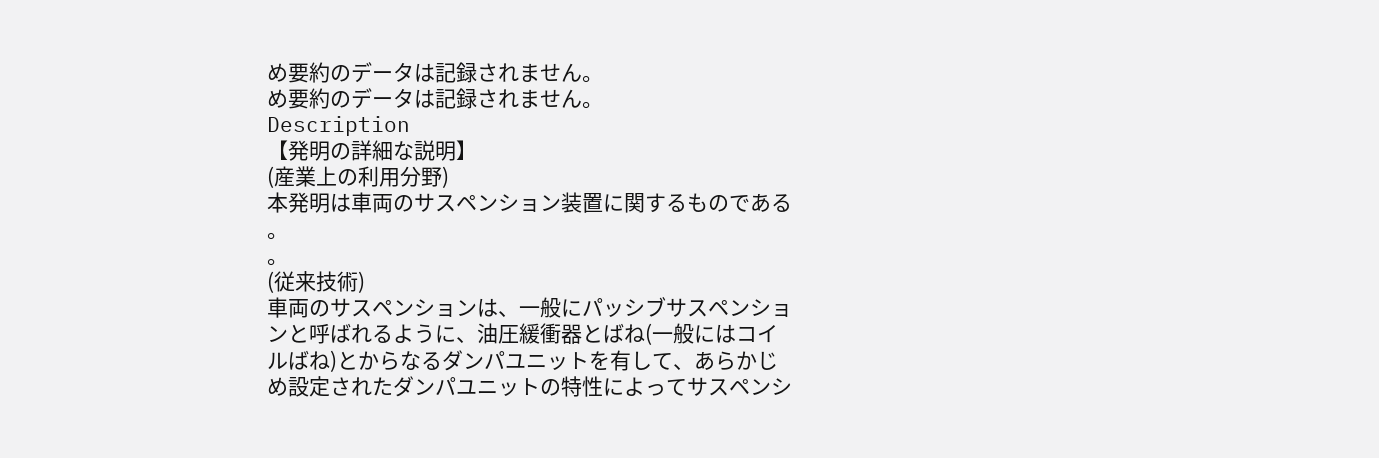め要約のデータは記録されません。
め要約のデータは記録されません。
Description
【発明の詳細な説明】
(産業上の利用分野)
本発明は車両のサスペンション装置に関するものである
。
。
(従来技術)
車両のサスペンションは、一般にパッシブサスペンショ
ンと呼ばれるように、油圧緩衝器とばね(一般にはコイ
ルばね)とからなるダンパユニットを有して、あらかじ
め設定されたダンパユニットの特性によってサスペンシ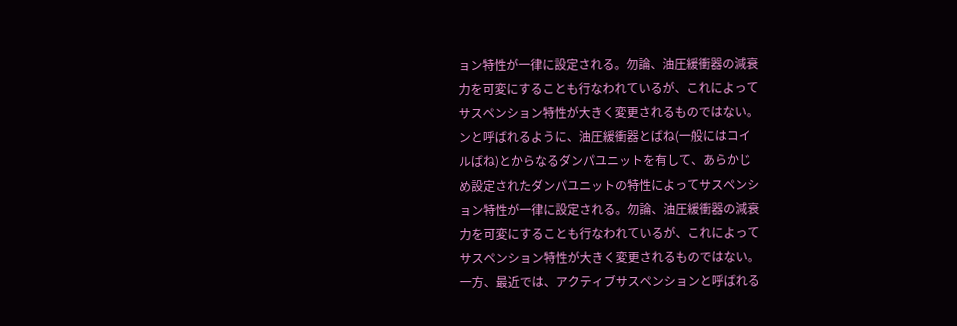ョン特性が一律に設定される。勿論、油圧緩衝器の減衰
力を可変にすることも行なわれているが、これによって
サスペンション特性が大きく変更されるものではない。
ンと呼ばれるように、油圧緩衝器とばね(一般にはコイ
ルばね)とからなるダンパユニットを有して、あらかじ
め設定されたダンパユニットの特性によってサスペンシ
ョン特性が一律に設定される。勿論、油圧緩衝器の減衰
力を可変にすることも行なわれているが、これによって
サスペンション特性が大きく変更されるものではない。
一方、最近では、アクティブサスペンションと呼ばれる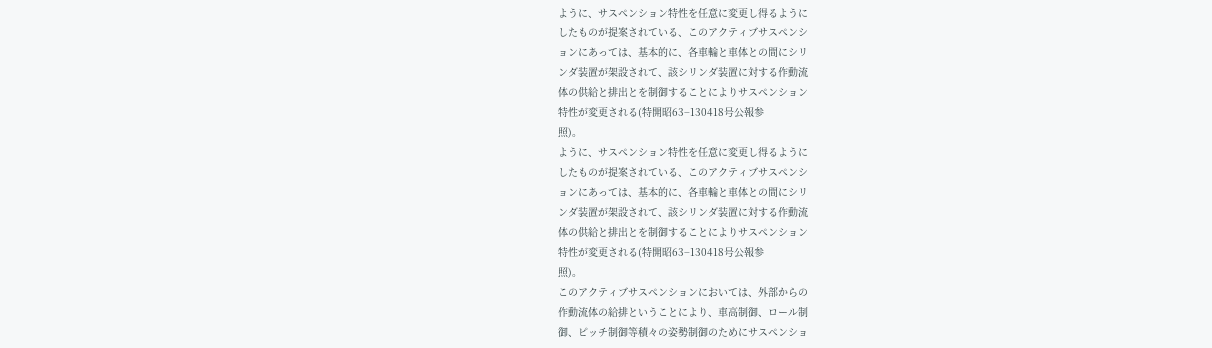ように、サスペンション特性を任意に変更し得るように
したものが提案されている、このアクティブサスペンシ
ョンにあっては、基本的に、各車輪と車体との間にシリ
ンダ装置が架設されて、該シリンダ装置に対する作動流
体の供給と排出とを制御することによりサスペンション
特性が変更される(特開昭63−130418号公報参
照)。
ように、サスペンション特性を任意に変更し得るように
したものが提案されている、このアクティブサスペンシ
ョンにあっては、基本的に、各車輪と車体との間にシリ
ンダ装置が架設されて、該シリンダ装置に対する作動流
体の供給と排出とを制御することによりサスペンション
特性が変更される(特開昭63−130418号公報参
照)。
このアクティブサスペンションにおいては、外部からの
作動流体の給排ということにより、車高制御、ロール制
御、ピッチ制御等積々の姿勢制御のためにサスペンショ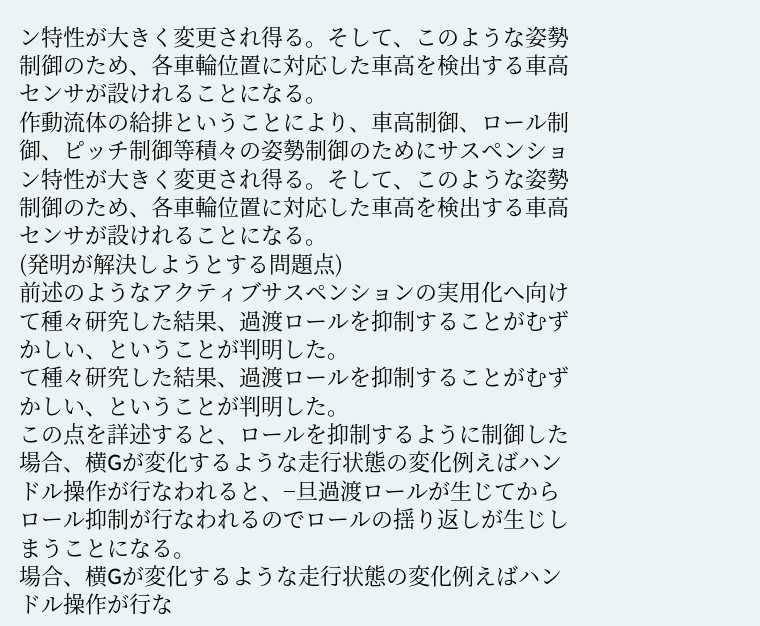ン特性が大きく変更され得る。そして、このような姿勢
制御のため、各車輪位置に対応した車高を検出する車高
センサが設けれることになる。
作動流体の給排ということにより、車高制御、ロール制
御、ピッチ制御等積々の姿勢制御のためにサスペンショ
ン特性が大きく変更され得る。そして、このような姿勢
制御のため、各車輪位置に対応した車高を検出する車高
センサが設けれることになる。
(発明が解決しようとする問題点)
前述のようなアクティブサスペンションの実用化へ向け
て種々研究した結果、過渡ロールを抑制することがむず
かしい、ということが判明した。
て種々研究した結果、過渡ロールを抑制することがむず
かしい、ということが判明した。
この点を詳述すると、ロールを抑制するように制御した
場合、横Gが変化するような走行状態の変化例えばハン
ドル操作が行なわれると、−旦過渡ロールが生じてから
ロール抑制が行なわれるのでロールの揺り返しが生じし
まうことになる。
場合、横Gが変化するような走行状態の変化例えばハン
ドル操作が行な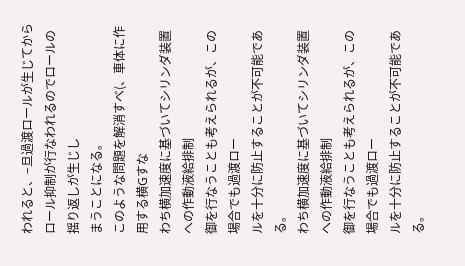われると、−旦過渡ロールが生じてから
ロール抑制が行なわれるのでロールの揺り返しが生じし
まうことになる。
このような問題を解消すべ(、車体に作用する横Gすな
わち横加速度に基づいてシリンダ装置への作動液給排制
御を行なうことも考えられるが、この場合でも過渡ロー
ルを十分に防止することが不可能である。
わち横加速度に基づいてシリンダ装置への作動液給排制
御を行なうことも考えられるが、この場合でも過渡ロー
ルを十分に防止することが不可能である。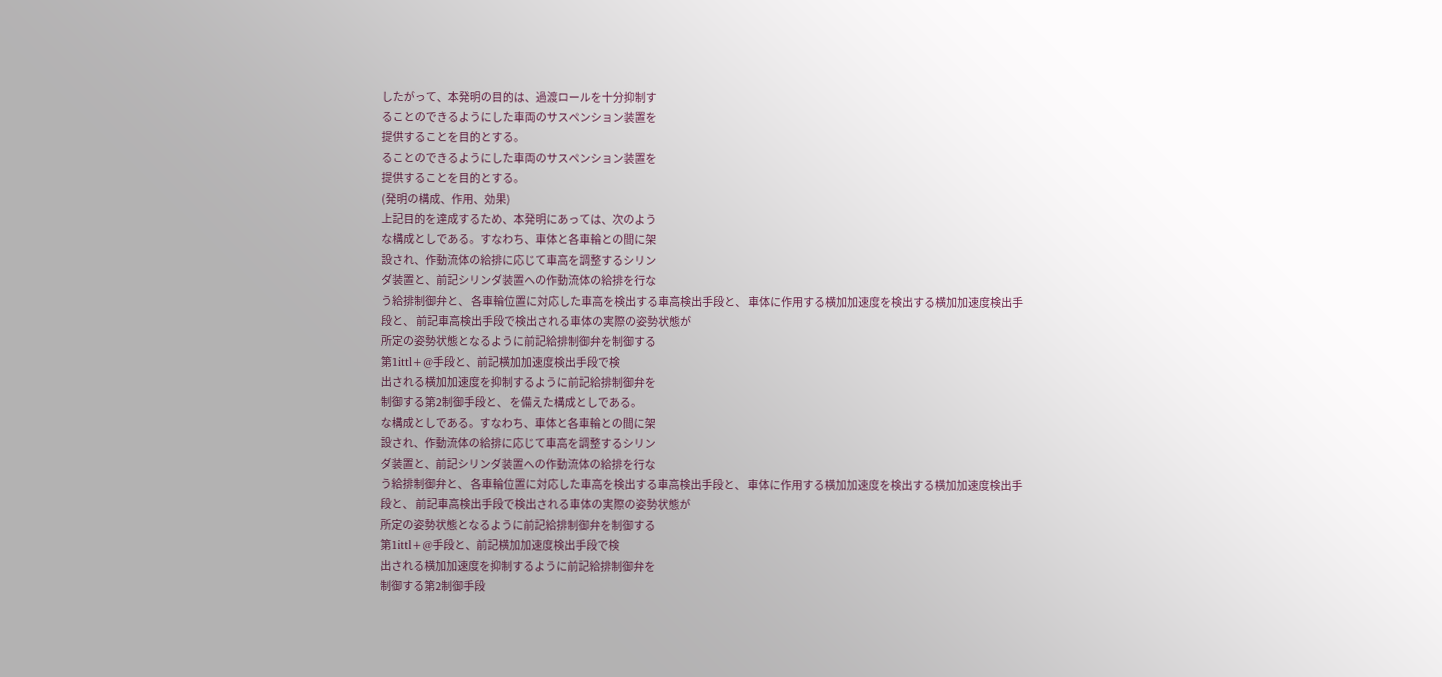したがって、本発明の目的は、過渡ロールを十分抑制す
ることのできるようにした車両のサスペンション装置を
提供することを目的とする。
ることのできるようにした車両のサスペンション装置を
提供することを目的とする。
(発明の構成、作用、効果)
上記目的を達成するため、本発明にあっては、次のよう
な構成としである。すなわち、車体と各車輪との間に架
設され、作動流体の給排に応じて車高を調整するシリン
ダ装置と、前記シリンダ装置への作動流体の給排を行な
う給排制御弁と、 各車輪位置に対応した車高を検出する車高検出手段と、 車体に作用する横加加速度を検出する横加加速度検出手
段と、 前記車高検出手段で検出される車体の実際の姿勢状態が
所定の姿勢状態となるように前記給排制御弁を制御する
第1ittl+@手段と、前記横加加速度検出手段で検
出される横加加速度を抑制するように前記給排制御弁を
制御する第2制御手段と、 を備えた構成としである。
な構成としである。すなわち、車体と各車輪との間に架
設され、作動流体の給排に応じて車高を調整するシリン
ダ装置と、前記シリンダ装置への作動流体の給排を行な
う給排制御弁と、 各車輪位置に対応した車高を検出する車高検出手段と、 車体に作用する横加加速度を検出する横加加速度検出手
段と、 前記車高検出手段で検出される車体の実際の姿勢状態が
所定の姿勢状態となるように前記給排制御弁を制御する
第1ittl+@手段と、前記横加加速度検出手段で検
出される横加加速度を抑制するように前記給排制御弁を
制御する第2制御手段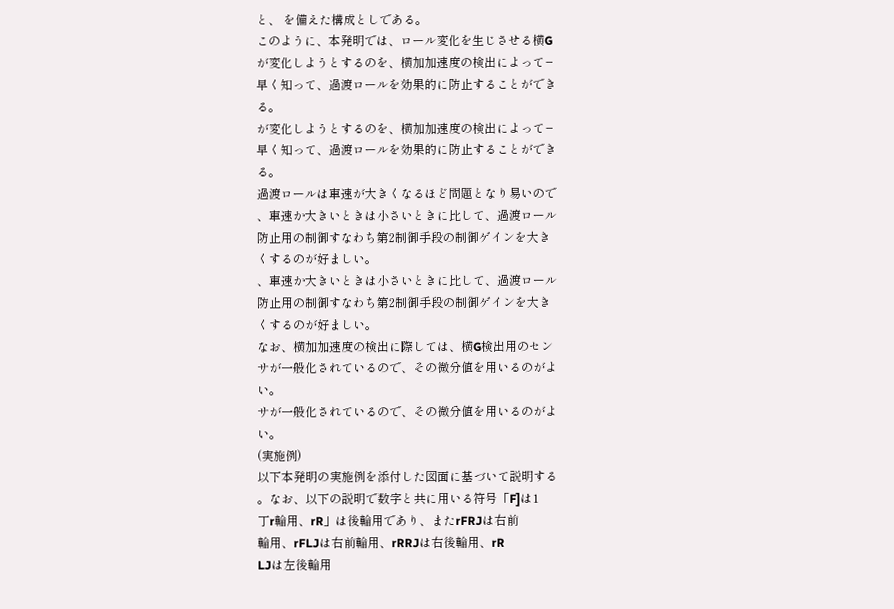と、 を備えた構成としである。
このように、本発明では、ロール変化を生じさせる横G
が変化しようとするのを、横加加速度の検出によって−
早く知って、過渡ロールを効果的に防止することができ
る。
が変化しようとするのを、横加加速度の検出によって−
早く知って、過渡ロールを効果的に防止することができ
る。
過渡ロールは車速が大きくなるほど問題となり易いので
、車速か大きいときは小さいときに比して、過渡ロール
防止用の制御すなわち第2制御手段の制御ゲインを大き
くするのが好ましい。
、車速か大きいときは小さいときに比して、過渡ロール
防止用の制御すなわち第2制御手段の制御ゲインを大き
くするのが好ましい。
なお、横加加速度の検出に際しては、横G検出用のセン
サが一般化されているので、その微分値を用いるのがよ
い。
サが一般化されているので、その微分値を用いるのがよ
い。
(実施例)
以下本発明の実施例を添付した図面に基づいて説明する
。なお、以下の説明で数字と共に用いる符号「F]は1
丁r輪用、rR」は後輪用であり、またrFRJは右前
輪用、rFLJは右前輪用、rRRJは右後輪用、rR
LJは左後輪用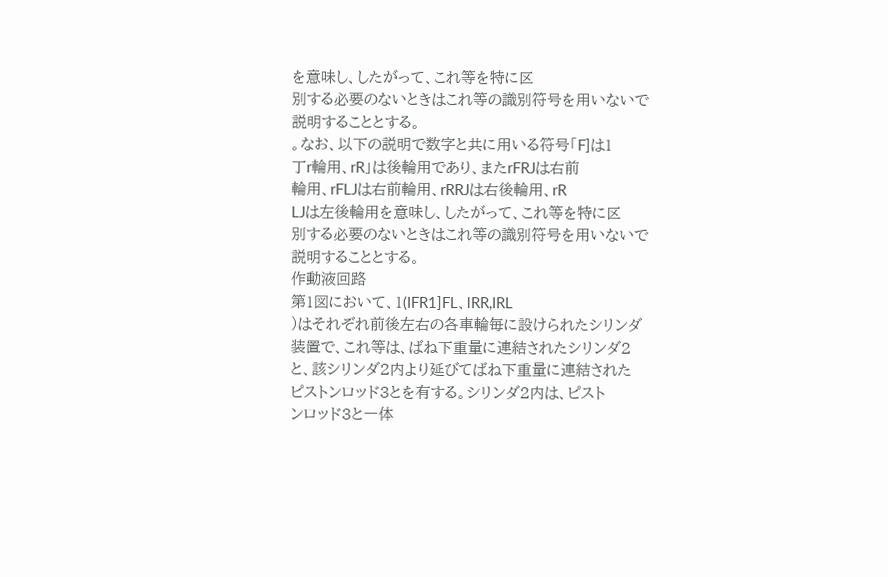を意味し、したがって、これ等を特に区
別する必要のないときはこれ等の識別符号を用いないで
説明することとする。
。なお、以下の説明で数字と共に用いる符号「F]は1
丁r輪用、rR」は後輪用であり、またrFRJは右前
輪用、rFLJは右前輪用、rRRJは右後輪用、rR
LJは左後輪用を意味し、したがって、これ等を特に区
別する必要のないときはこれ等の識別符号を用いないで
説明することとする。
作動液回路
第1図において、1(IFR1]FL、lRR,IRL
)はそれぞれ前後左右の各車輪毎に設けられたシリンダ
装置で、これ等は、ばね下重量に連結されたシリンダ2
と、該シリンダ2内より延びてばね下重量に連結された
ピストンロッド3とを有する。シリンダ2内は、ピスト
ンロッド3と一体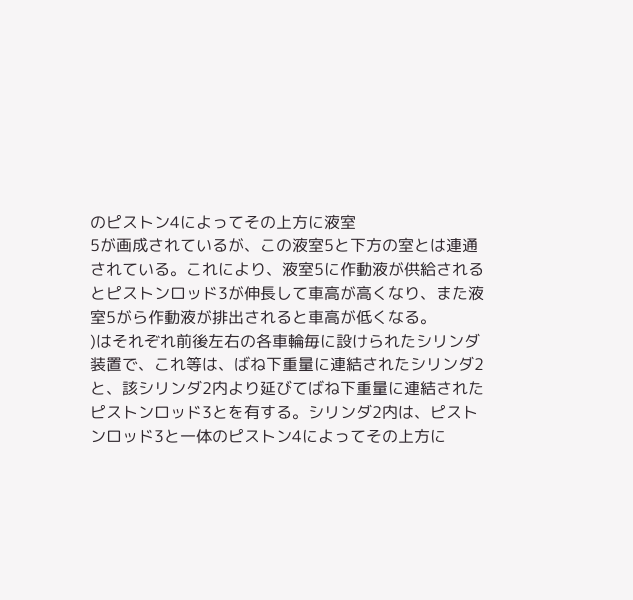のピストン4によってその上方に液室
5が画成されているが、この液室5と下方の室とは連通
されている。これにより、液室5に作動液が供給される
とピストンロッド3が伸長して車高が高くなり、また液
室5がら作動液が排出されると車高が低くなる。
)はそれぞれ前後左右の各車輪毎に設けられたシリンダ
装置で、これ等は、ばね下重量に連結されたシリンダ2
と、該シリンダ2内より延びてばね下重量に連結された
ピストンロッド3とを有する。シリンダ2内は、ピスト
ンロッド3と一体のピストン4によってその上方に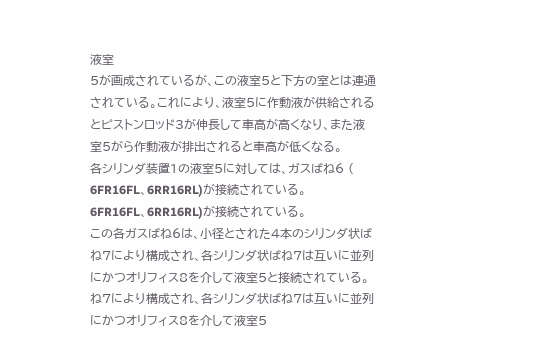液室
5が画成されているが、この液室5と下方の室とは連通
されている。これにより、液室5に作動液が供給される
とピストンロッド3が伸長して車高が高くなり、また液
室5がら作動液が排出されると車高が低くなる。
各シリンダ装置1の液室5に対しては、ガスばね6 (
6FR16FL、6RR16RL)が接続されている。
6FR16FL、6RR16RL)が接続されている。
この各ガスばね6は、小径とされた4本のシリンダ状ば
ね7により構成され、各シリンダ状ばね7は互いに並列
にかつオリフィス8を介して液室5と接続されている。
ね7により構成され、各シリンダ状ばね7は互いに並列
にかつオリフィス8を介して液室5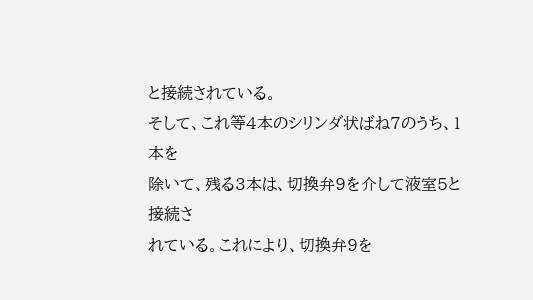と接続されている。
そして、これ等4本のシリンダ状ばね7のうち、1本を
除いて、残る3本は、切換弁9を介して液室5と接続さ
れている。これにより、切換弁9を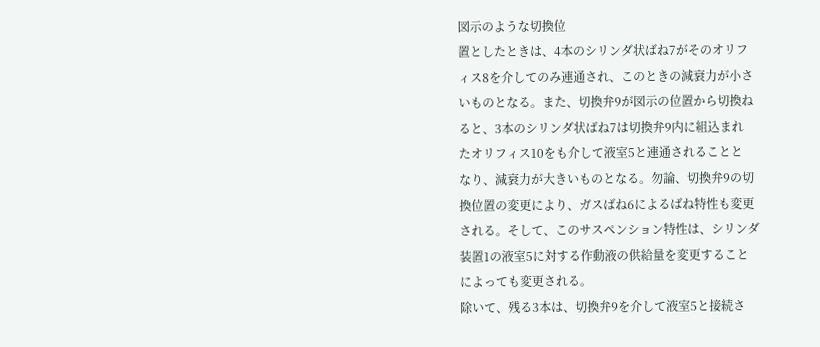図示のような切換位
置としたときは、4本のシリンダ状ばね7がそのオリフ
ィス8を介してのみ連通され、このときの減衰力が小さ
いものとなる。また、切換弁9が図示の位置から切換ね
ると、3本のシリンダ状ばね7は切換弁9内に組込まれ
たオリフィス10をも介して液室5と連通されることと
なり、減衰力が大きいものとなる。勿論、切換弁9の切
換位置の変更により、ガスばね6によるばね特性も変更
される。そして、このサスペンション特性は、シリンダ
装置1の液室5に対する作動液の供給量を変更すること
によっても変更される。
除いて、残る3本は、切換弁9を介して液室5と接続さ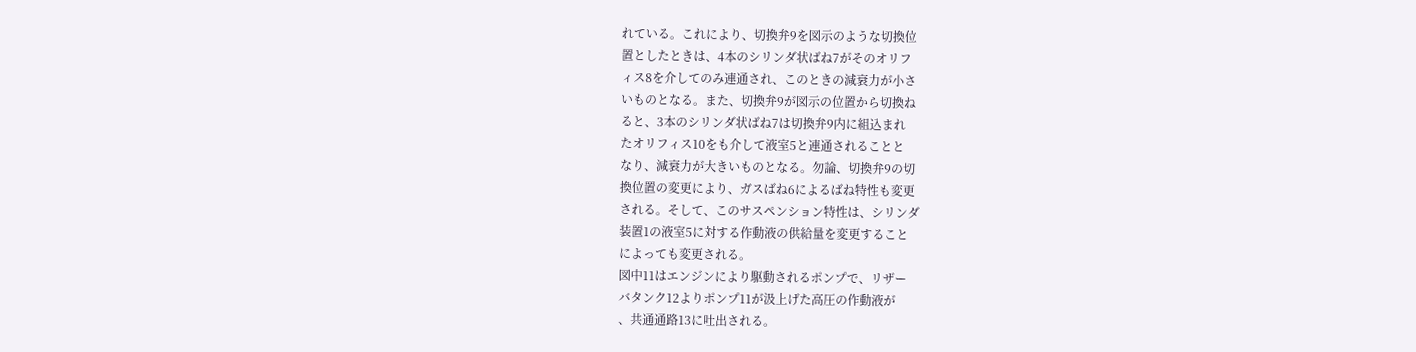れている。これにより、切換弁9を図示のような切換位
置としたときは、4本のシリンダ状ばね7がそのオリフ
ィス8を介してのみ連通され、このときの減衰力が小さ
いものとなる。また、切換弁9が図示の位置から切換ね
ると、3本のシリンダ状ばね7は切換弁9内に組込まれ
たオリフィス10をも介して液室5と連通されることと
なり、減衰力が大きいものとなる。勿論、切換弁9の切
換位置の変更により、ガスばね6によるばね特性も変更
される。そして、このサスペンション特性は、シリンダ
装置1の液室5に対する作動液の供給量を変更すること
によっても変更される。
図中11はエンジンにより駆動されるポンプで、リザー
バタンク12よりポンプ11が汲上げた高圧の作動液が
、共通通路13に吐出される。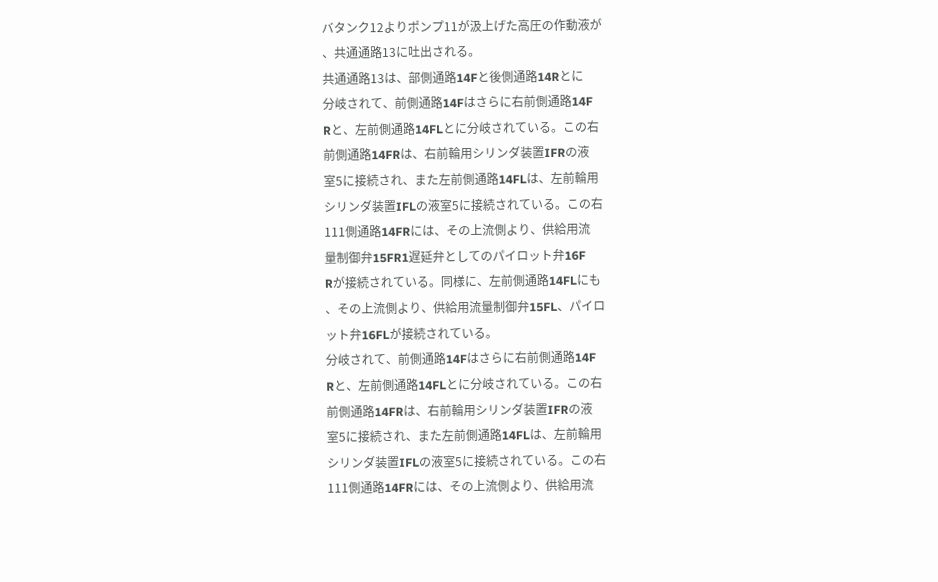バタンク12よりポンプ11が汲上げた高圧の作動液が
、共通通路13に吐出される。
共通通路13は、部側通路14Fと後側通路14Rとに
分岐されて、前側通路14Fはさらに右前側通路14F
Rと、左前側通路14FLとに分岐されている。この右
前側通路14FRは、右前輪用シリンダ装置IFRの液
室5に接続され、また左前側通路14FLは、左前輪用
シリンダ装置IFLの液室5に接続されている。この右
111側通路14FRには、その上流側より、供給用流
量制御弁15FR1遅延弁としてのパイロット弁16F
Rが接続されている。同様に、左前側通路14FLにも
、その上流側より、供給用流量制御弁15FL、パイロ
ット弁16FLが接続されている。
分岐されて、前側通路14Fはさらに右前側通路14F
Rと、左前側通路14FLとに分岐されている。この右
前側通路14FRは、右前輪用シリンダ装置IFRの液
室5に接続され、また左前側通路14FLは、左前輪用
シリンダ装置IFLの液室5に接続されている。この右
111側通路14FRには、その上流側より、供給用流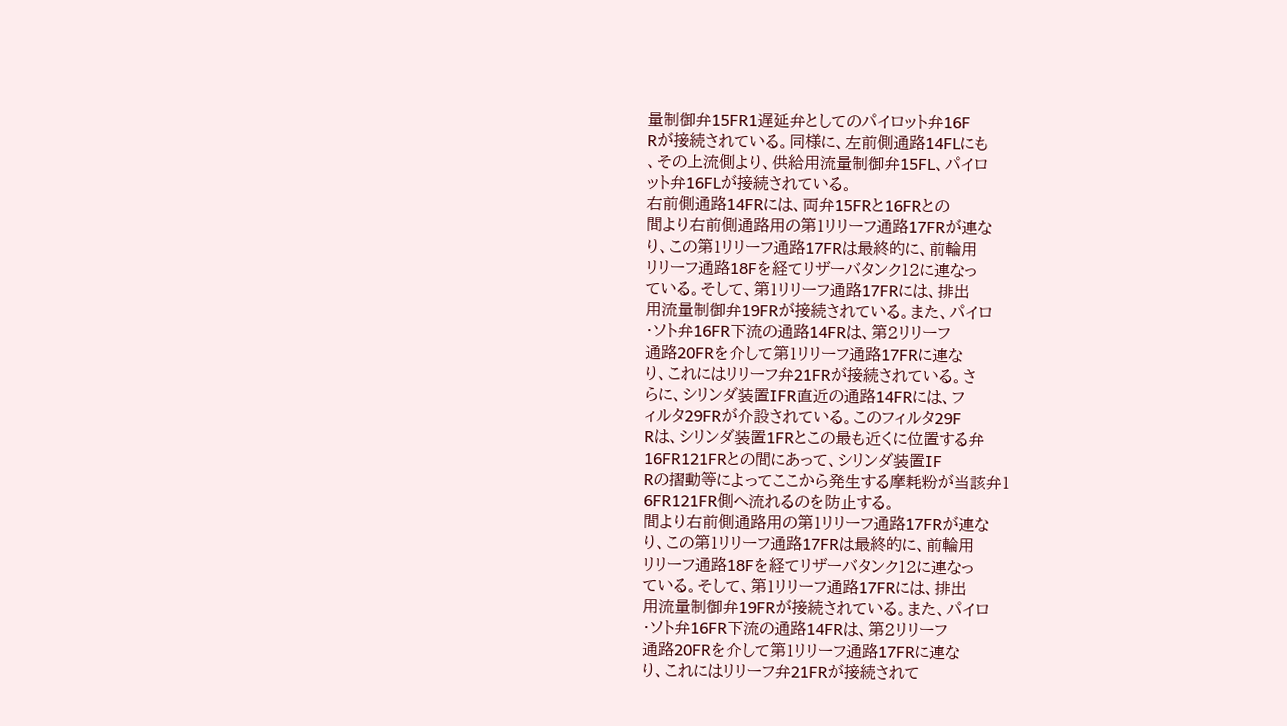量制御弁15FR1遅延弁としてのパイロット弁16F
Rが接続されている。同様に、左前側通路14FLにも
、その上流側より、供給用流量制御弁15FL、パイロ
ット弁16FLが接続されている。
右前側通路14FRには、両弁15FRと16FRとの
間より右前側通路用の第1リリーフ通路17FRが連な
り、この第1リリーフ通路17FRは最終的に、前輪用
リリーフ通路18Fを経てリザーバタンク12に連なっ
ている。そして、第1リリーフ通路17FRには、排出
用流量制御弁19FRが接続されている。また、パイロ
・ソト弁16FR下流の通路14FRは、第2リリーフ
通路20FRを介して第1リリーフ通路17FRに連な
り、これにはリリーフ弁21FRが接続されている。さ
らに、シリンダ装置IFR直近の通路14FRには、フ
ィルタ29FRが介設されている。このフィルタ29F
Rは、シリンダ装置1FRとこの最も近くに位置する弁
16FR121FRとの間にあって、シリンダ装置IF
Rの摺動等によってここから発生する摩耗粉が当該弁1
6FR121FR側へ流れるのを防止する。
間より右前側通路用の第1リリーフ通路17FRが連な
り、この第1リリーフ通路17FRは最終的に、前輪用
リリーフ通路18Fを経てリザーバタンク12に連なっ
ている。そして、第1リリーフ通路17FRには、排出
用流量制御弁19FRが接続されている。また、パイロ
・ソト弁16FR下流の通路14FRは、第2リリーフ
通路20FRを介して第1リリーフ通路17FRに連な
り、これにはリリーフ弁21FRが接続されて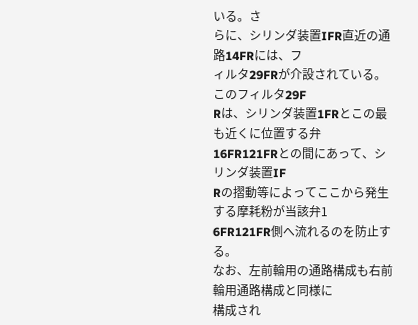いる。さ
らに、シリンダ装置IFR直近の通路14FRには、フ
ィルタ29FRが介設されている。このフィルタ29F
Rは、シリンダ装置1FRとこの最も近くに位置する弁
16FR121FRとの間にあって、シリンダ装置IF
Rの摺動等によってここから発生する摩耗粉が当該弁1
6FR121FR側へ流れるのを防止する。
なお、左前輪用の通路構成も右前輪用通路構成と同様に
構成され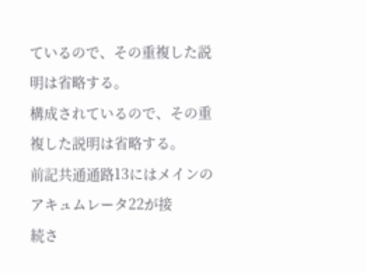ているので、その重複した説明は省略する。
構成されているので、その重複した説明は省略する。
前記共通通路13にはメインのアキュムレータ22が接
続さ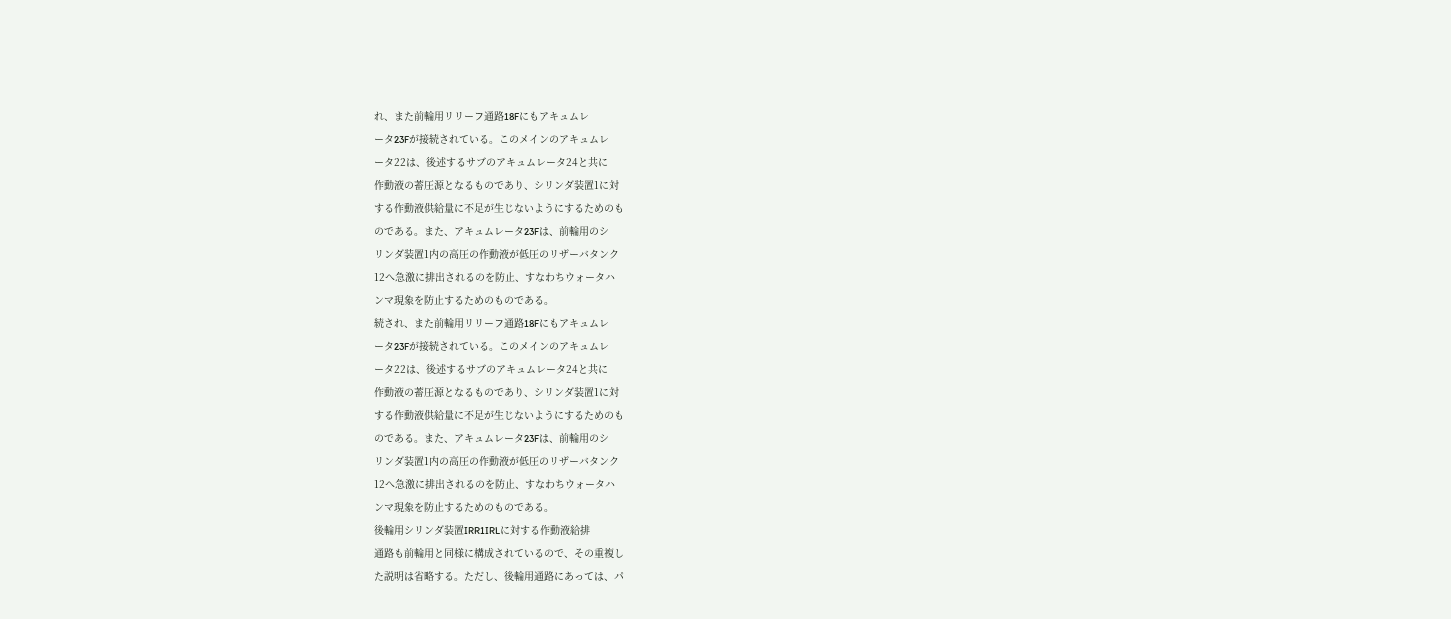れ、また前輪用リリーフ通路18Fにもアキュムレ
ータ23Fが接続されている。このメインのアキュムレ
ータ22は、後述するサブのアキュムレータ24と共に
作動液の蓄圧源となるものであり、シリンダ装置1に対
する作動液供給量に不足が生じないようにするためのも
のである。また、アキュムレータ23Fは、前輪用のシ
リンダ装置1内の高圧の作動液が低圧のリザーバタンク
12へ急激に排出されるのを防止、すなわちウォータハ
ンマ現象を防止するためのものである。
続され、また前輪用リリーフ通路18Fにもアキュムレ
ータ23Fが接続されている。このメインのアキュムレ
ータ22は、後述するサブのアキュムレータ24と共に
作動液の蓄圧源となるものであり、シリンダ装置1に対
する作動液供給量に不足が生じないようにするためのも
のである。また、アキュムレータ23Fは、前輪用のシ
リンダ装置1内の高圧の作動液が低圧のリザーバタンク
12へ急激に排出されるのを防止、すなわちウォータハ
ンマ現象を防止するためのものである。
後輪用シリンダ装置IRR1IRLに対する作動液給排
通路も前輪用と同様に構成されているので、その重複し
た説明は省略する。ただし、後輪用通路にあっては、パ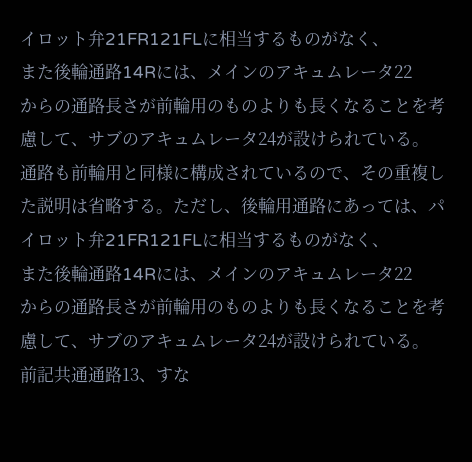イロット弁21FR121FLに相当するものがなく、
また後輪通路14Rには、メインのアキュムレータ22
からの通路長さが前輪用のものよりも長くなることを考
慮して、サブのアキュムレータ24が設けられている。
通路も前輪用と同様に構成されているので、その重複し
た説明は省略する。ただし、後輪用通路にあっては、パ
イロット弁21FR121FLに相当するものがなく、
また後輪通路14Rには、メインのアキュムレータ22
からの通路長さが前輪用のものよりも長くなることを考
慮して、サブのアキュムレータ24が設けられている。
前記共通通路13、すな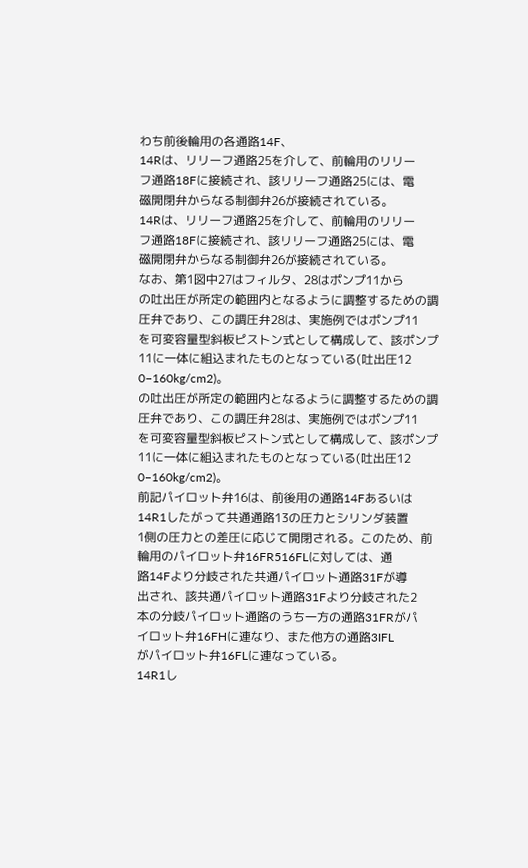わち前後輪用の各通路14F、
14Rは、リリーフ通路25を介して、前輪用のリリー
フ通路18Fに接続され、該リリーフ通路25には、電
磁開閉弁からなる制御弁26が接続されている。
14Rは、リリーフ通路25を介して、前輪用のリリー
フ通路18Fに接続され、該リリーフ通路25には、電
磁開閉弁からなる制御弁26が接続されている。
なお、第1図中27はフィルタ、28はポンプ11から
の吐出圧が所定の範囲内となるように調整するための調
圧弁であり、この調圧弁28は、実施例ではポンプ11
を可変容量型斜板ピストン式として構成して、該ポンプ
11に一体に組込まれたものとなっている(吐出圧12
0−160kg/cm2)。
の吐出圧が所定の範囲内となるように調整するための調
圧弁であり、この調圧弁28は、実施例ではポンプ11
を可変容量型斜板ピストン式として構成して、該ポンプ
11に一体に組込まれたものとなっている(吐出圧12
0−160kg/cm2)。
前記パイロット弁16は、前後用の通路14Fあるいは
14R1したがって共通通路13の圧力とシリンダ装置
1側の圧力との差圧に応じて開閉される。このため、前
輪用のパイロット弁16FR516FLに対しては、通
路14Fより分岐された共通パイロット通路31Fが導
出され、該共通パイロット通路31Fより分岐された2
本の分岐パイロット通路のうち一方の通路31FRがパ
イロット弁16FHに連なり、また他方の通路3IFL
がパイロット弁16FLに連なっている。
14R1し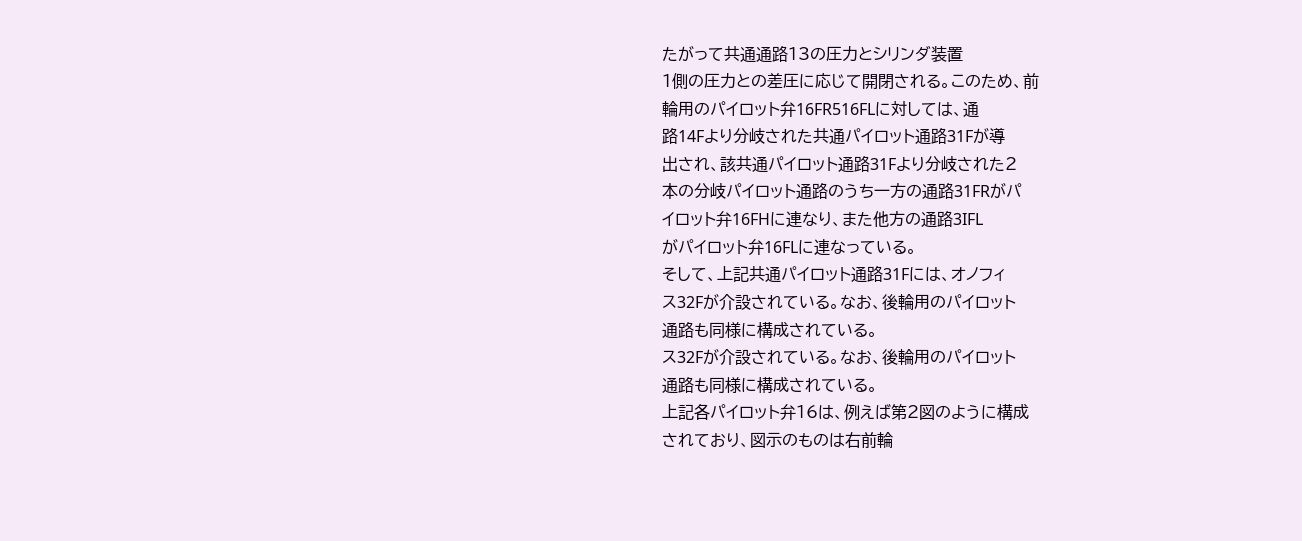たがって共通通路13の圧力とシリンダ装置
1側の圧力との差圧に応じて開閉される。このため、前
輪用のパイロット弁16FR516FLに対しては、通
路14Fより分岐された共通パイロット通路31Fが導
出され、該共通パイロット通路31Fより分岐された2
本の分岐パイロット通路のうち一方の通路31FRがパ
イロット弁16FHに連なり、また他方の通路3IFL
がパイロット弁16FLに連なっている。
そして、上記共通パイロット通路31Fには、オノフィ
ス32Fが介設されている。なお、後輪用のパイロット
通路も同様に構成されている。
ス32Fが介設されている。なお、後輪用のパイロット
通路も同様に構成されている。
上記各パイロット弁16は、例えば第2図のように構成
されており、図示のものは右前輪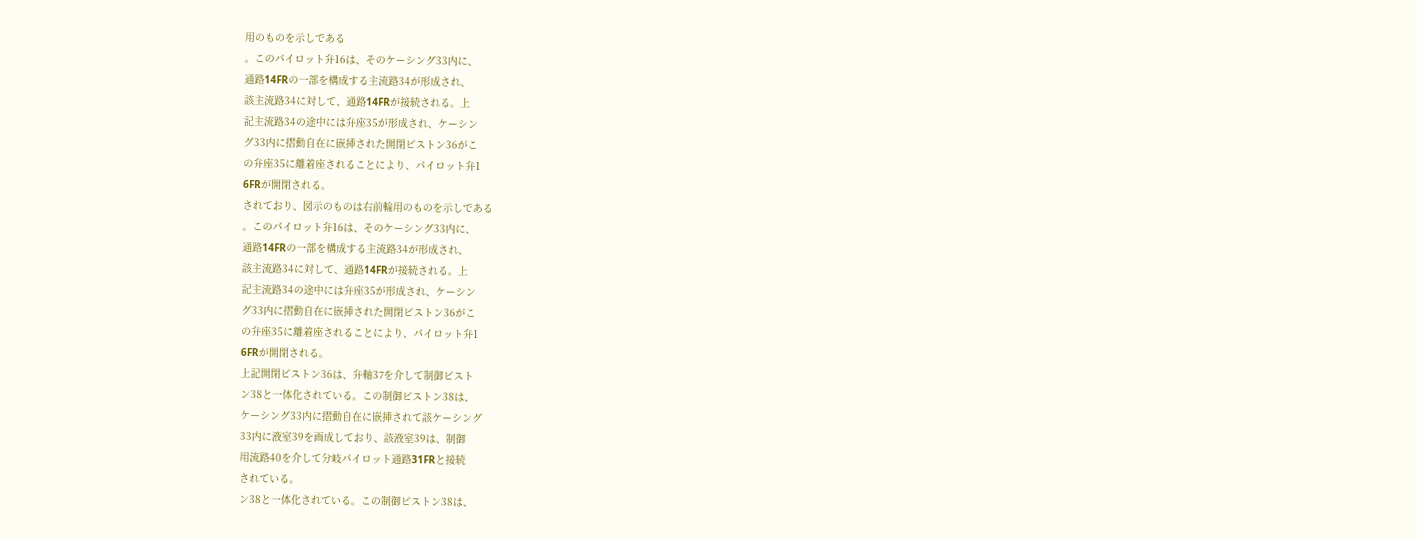用のものを示しである
。このパイロット弁16は、そのケーシング33内に、
通路14FRの一部を構成する主流路34が形成され、
該主流路34に対して、通路14FRが接続される。上
記主流路34の途中には弁座35が形成され、ケーシン
グ33内に摺動自在に嵌挿された開閉ピストン36がこ
の弁座35に離着座されることにより、パイロット弁1
6FRが開閉される。
されており、図示のものは右前輪用のものを示しである
。このパイロット弁16は、そのケーシング33内に、
通路14FRの一部を構成する主流路34が形成され、
該主流路34に対して、通路14FRが接続される。上
記主流路34の途中には弁座35が形成され、ケーシン
グ33内に摺動自在に嵌挿された開閉ピストン36がこ
の弁座35に離着座されることにより、パイロット弁1
6FRが開閉される。
上記開閉ピストン36は、弁軸37を介して制御ピスト
ン38と一体化されている。この制御ピストン38は、
ケーシング33内に摺動自在に嵌挿されて該ケーシング
33内に液室39を画成しており、該液室39は、制御
用流路40を介して分岐パイロット通路31FRと接続
されている。
ン38と一体化されている。この制御ピストン38は、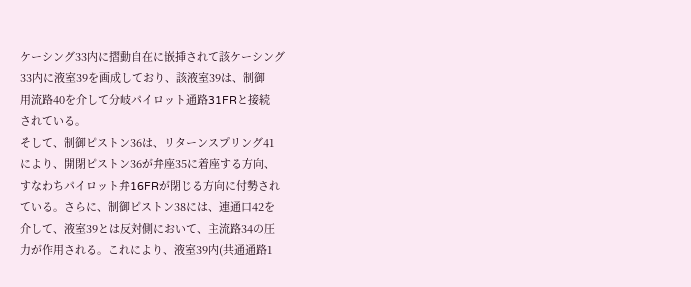ケーシング33内に摺動自在に嵌挿されて該ケーシング
33内に液室39を画成しており、該液室39は、制御
用流路40を介して分岐パイロット通路31FRと接続
されている。
そして、制御ピストン36は、リターンスプリング41
により、開閉ピストン36が弁座35に着座する方向、
すなわちパイロット弁16FRが閉じる方向に付勢され
ている。さらに、制御ピストン38には、連通口42を
介して、液室39とは反対側において、主流路34の圧
力が作用される。これにより、液室39内(共通通路1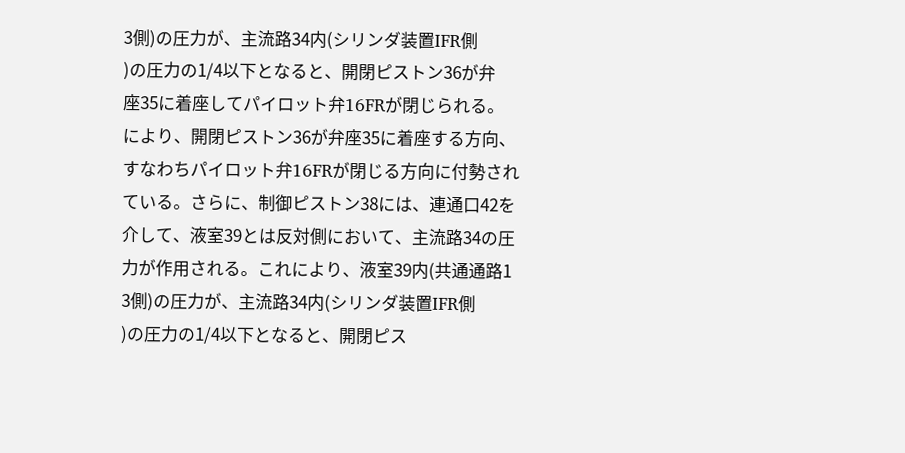3側)の圧力が、主流路34内(シリンダ装置IFR側
)の圧力の1/4以下となると、開閉ピストン36が弁
座35に着座してパイロット弁16FRが閉じられる。
により、開閉ピストン36が弁座35に着座する方向、
すなわちパイロット弁16FRが閉じる方向に付勢され
ている。さらに、制御ピストン38には、連通口42を
介して、液室39とは反対側において、主流路34の圧
力が作用される。これにより、液室39内(共通通路1
3側)の圧力が、主流路34内(シリンダ装置IFR側
)の圧力の1/4以下となると、開閉ピス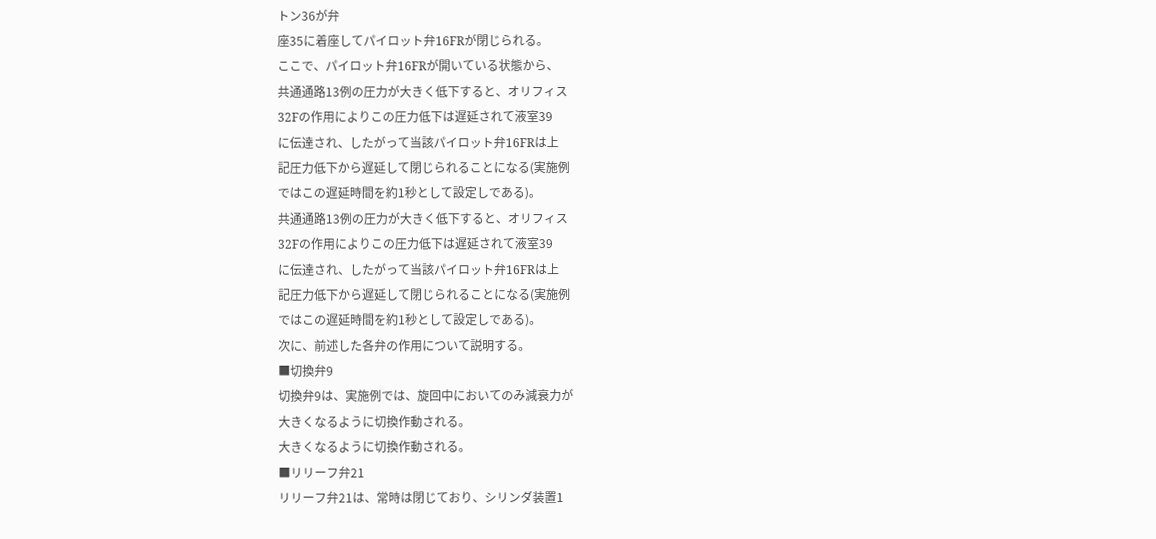トン36が弁
座35に着座してパイロット弁16FRが閉じられる。
ここで、パイロット弁16FRが開いている状態から、
共通通路13例の圧力が大きく低下すると、オリフィス
32Fの作用によりこの圧力低下は遅延されて液室39
に伝達され、したがって当該パイロット弁16FRは上
記圧力低下から遅延して閉じられることになる(実施例
ではこの遅延時間を約1秒として設定しである)。
共通通路13例の圧力が大きく低下すると、オリフィス
32Fの作用によりこの圧力低下は遅延されて液室39
に伝達され、したがって当該パイロット弁16FRは上
記圧力低下から遅延して閉じられることになる(実施例
ではこの遅延時間を約1秒として設定しである)。
次に、前述した各弁の作用について説明する。
■切換弁9
切換弁9は、実施例では、旋回中においてのみ減衰力が
大きくなるように切換作動される。
大きくなるように切換作動される。
■リリーフ弁21
リリーフ弁21は、常時は閉じており、シリンダ装置1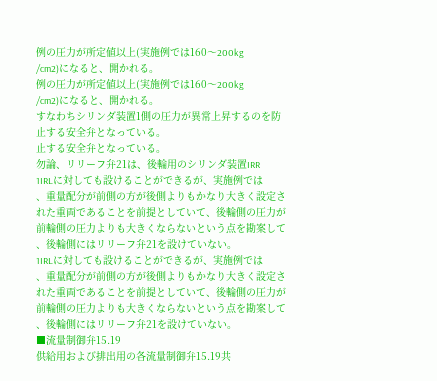例の圧力が所定値以上(実施例では160〜200kg
/cm2)になると、開かれる。
例の圧力が所定値以上(実施例では160〜200kg
/cm2)になると、開かれる。
すなわちシリンダ装置1側の圧力が異常上昇するのを防
止する安全弁となっている。
止する安全弁となっている。
勿論、リリーフ弁21は、後輪用のシリンダ装置IRR
1IRLに対しても設けることができるが、実施例では
、重量配分が前側の方が後側よりもかなり大きく設定さ
れた重両であることを前提としていて、後輪側の圧力が
前輪側の圧力よりも大きくならないという点を勘案して
、後輪側にはリリーフ弁21を設けていない。
1IRLに対しても設けることができるが、実施例では
、重量配分が前側の方が後側よりもかなり大きく設定さ
れた重両であることを前提としていて、後輪側の圧力が
前輪側の圧力よりも大きくならないという点を勘案して
、後輪側にはリリーフ弁21を設けていない。
■流量制御弁15.19
供給用および排出用の各流量制御弁15.19共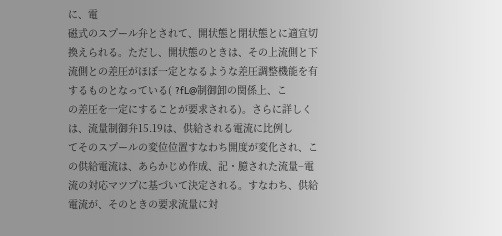に、電
磁式のスプール弁とされて、開状態と閉状態とに適宜切
換えられる。ただし、開状態のときは、その上流側と下
流側との差圧がほぼ一定となるような差圧調整機能を有
するものとなっている( ?fL@制御卸の関係上、こ
の差圧を一定にすることが要求される)。さらに詳しく
は、流量制御弁15.19は、供給される電流に比例し
てそのスプールの変位位置すなわち開度が変化され、こ
の供給電流は、あらかじめ作成、記・臆された流量−電
流の対応マツプに基づいて決定される。すなわち、供給
電流が、そのときの要求流量に対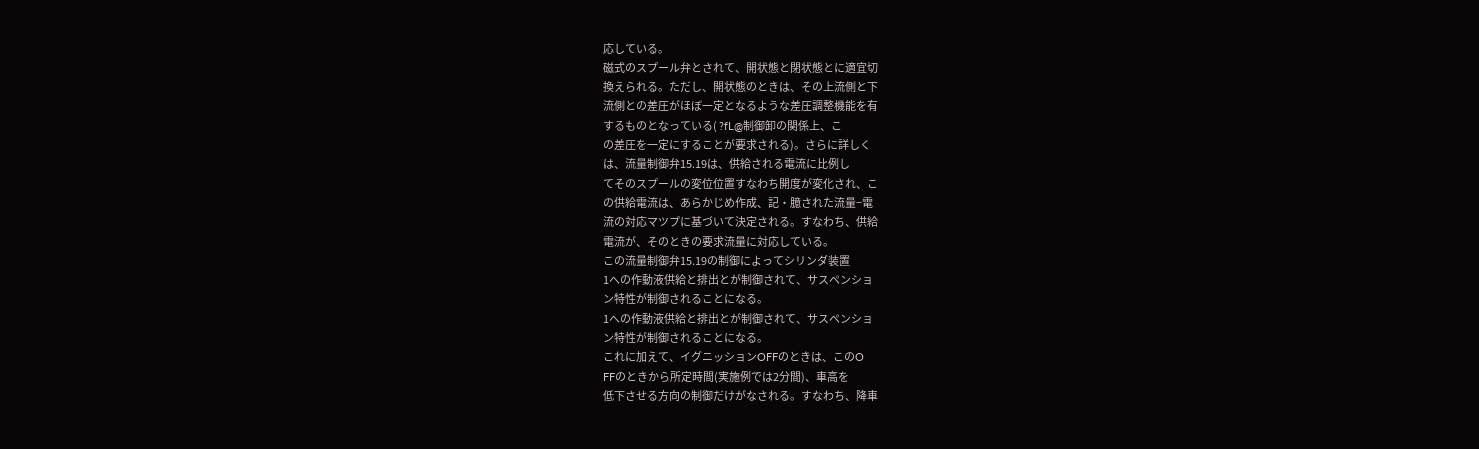応している。
磁式のスプール弁とされて、開状態と閉状態とに適宜切
換えられる。ただし、開状態のときは、その上流側と下
流側との差圧がほぼ一定となるような差圧調整機能を有
するものとなっている( ?fL@制御卸の関係上、こ
の差圧を一定にすることが要求される)。さらに詳しく
は、流量制御弁15.19は、供給される電流に比例し
てそのスプールの変位位置すなわち開度が変化され、こ
の供給電流は、あらかじめ作成、記・臆された流量−電
流の対応マツプに基づいて決定される。すなわち、供給
電流が、そのときの要求流量に対応している。
この流量制御弁15.19の制御によってシリンダ装置
1への作動液供給と排出とが制御されて、サスペンショ
ン特性が制御されることになる。
1への作動液供給と排出とが制御されて、サスペンショ
ン特性が制御されることになる。
これに加えて、イグニッションOFFのときは、このO
FFのときから所定時間(実施例では2分間)、車高を
低下させる方向の制御だけがなされる。すなわち、降車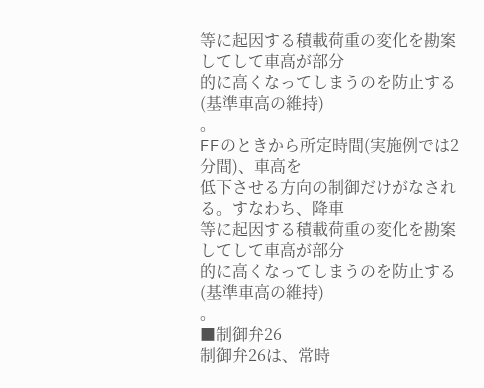等に起因する積載荷重の変化を勘案してして車高が部分
的に高くなってしまうのを防止する(基準車高の維持)
。
FFのときから所定時間(実施例では2分間)、車高を
低下させる方向の制御だけがなされる。すなわち、降車
等に起因する積載荷重の変化を勘案してして車高が部分
的に高くなってしまうのを防止する(基準車高の維持)
。
■制御弁26
制御弁26は、常時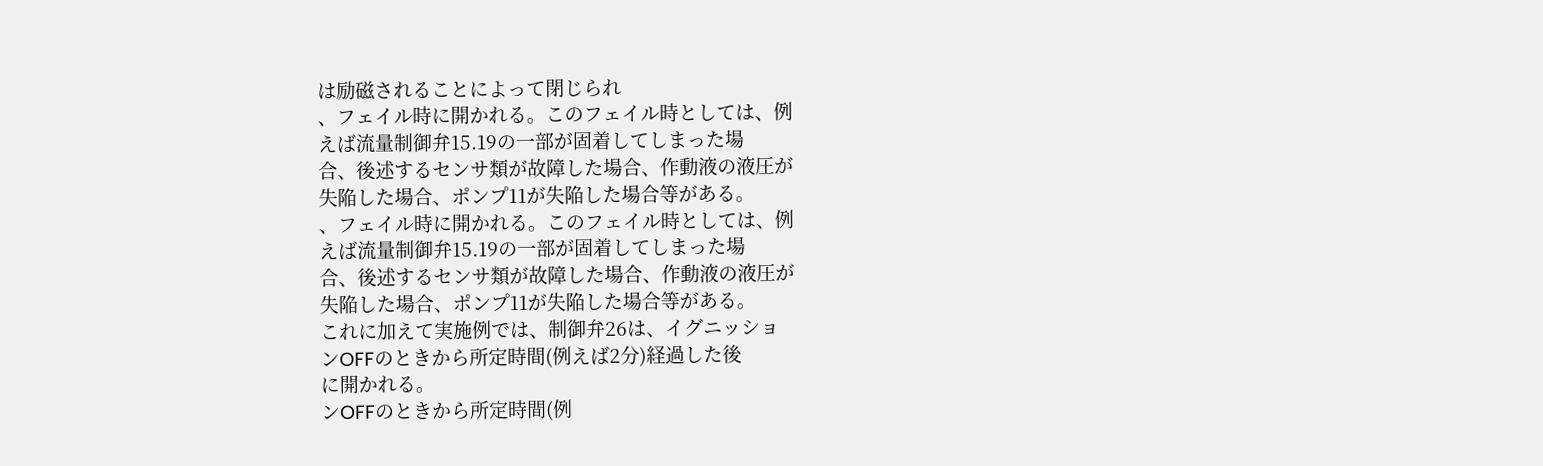は励磁されることによって閉じられ
、フェイル時に開かれる。このフェイル時としては、例
えば流量制御弁15.19の一部が固着してしまった場
合、後述するセンサ類が故障した場合、作動液の液圧が
失陥した場合、ポンプ11が失陥した場合等がある。
、フェイル時に開かれる。このフェイル時としては、例
えば流量制御弁15.19の一部が固着してしまった場
合、後述するセンサ類が故障した場合、作動液の液圧が
失陥した場合、ポンプ11が失陥した場合等がある。
これに加えて実施例では、制御弁26は、イグニッショ
ンOFFのときから所定時間(例えば2分)経過した後
に開かれる。
ンOFFのときから所定時間(例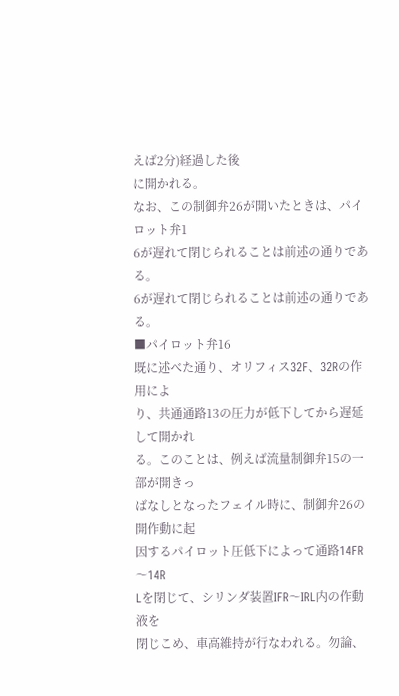えば2分)経過した後
に開かれる。
なお、この制御弁26が開いたときは、パイロット弁1
6が遅れて閉じられることは前述の通りである。
6が遅れて閉じられることは前述の通りである。
■パイロット弁16
既に述べた通り、オリフィス32F、32Rの作用によ
り、共通通路13の圧力が低下してから遅延して開かれ
る。このことは、例えば流量制御弁15の一部が開きっ
ばなしとなったフェイル時に、制御弁26の開作動に起
因するパイロット圧低下によって通路14FR〜14R
Lを閉じて、シリンダ装置IFR〜IRL内の作動液を
閉じこめ、車高維持が行なわれる。勿論、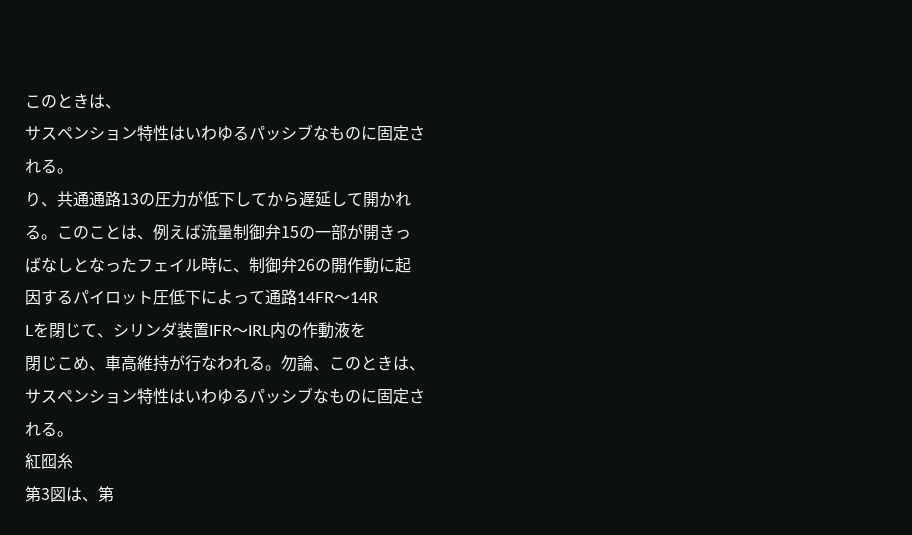このときは、
サスペンション特性はいわゆるパッシブなものに固定さ
れる。
り、共通通路13の圧力が低下してから遅延して開かれ
る。このことは、例えば流量制御弁15の一部が開きっ
ばなしとなったフェイル時に、制御弁26の開作動に起
因するパイロット圧低下によって通路14FR〜14R
Lを閉じて、シリンダ装置IFR〜IRL内の作動液を
閉じこめ、車高維持が行なわれる。勿論、このときは、
サスペンション特性はいわゆるパッシブなものに固定さ
れる。
紅囮糸
第3図は、第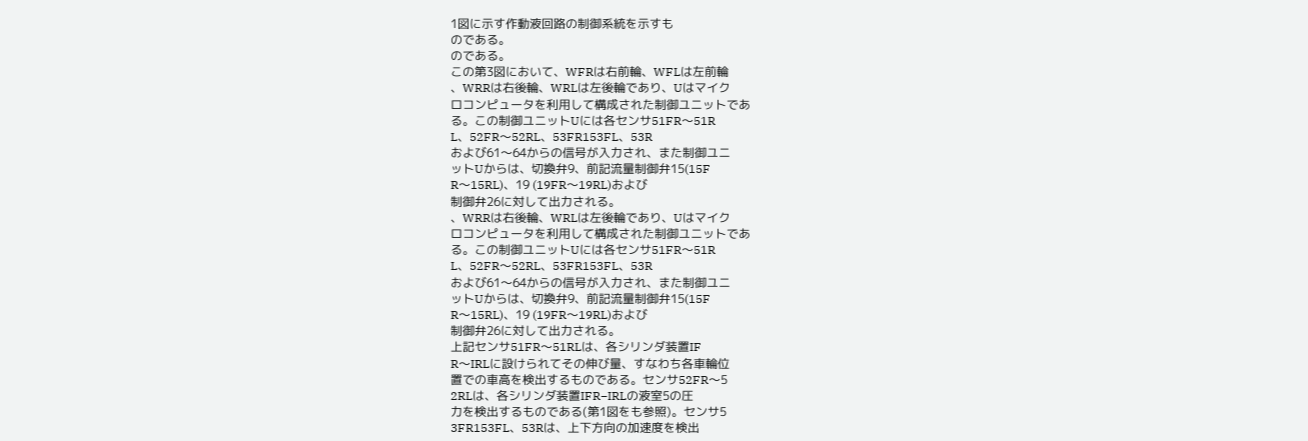1図に示す作動液回路の制御系統を示すも
のである。
のである。
この第3図において、WFRは右前輪、WFLは左前輪
、WRRは右後輪、WRLは左後輪であり、Uはマイク
ロコンピュータを利用して構成された制御ユニットであ
る。この制御ユニットUには各センサ51FR〜51R
L、52FR〜52RL、53FR153FL、53R
および61〜64からの信号が入力され、また制御ユニ
ットUからは、切換弁9、前記流量制御弁15(15F
R〜15RL)、19 (19FR〜19RL)および
制御弁26に対して出力される。
、WRRは右後輪、WRLは左後輪であり、Uはマイク
ロコンピュータを利用して構成された制御ユニットであ
る。この制御ユニットUには各センサ51FR〜51R
L、52FR〜52RL、53FR153FL、53R
および61〜64からの信号が入力され、また制御ユニ
ットUからは、切換弁9、前記流量制御弁15(15F
R〜15RL)、19 (19FR〜19RL)および
制御弁26に対して出力される。
上記センサ51FR〜51RLは、各シリンダ装置IF
R〜IRLに設けられてその伸び量、すなわち各車輪位
置での車高を検出するものである。センサ52FR〜5
2RLは、各シリンダ装置IFR−IRLの液室5の圧
力を検出するものである(第1図をも参照)。センサ5
3FR153FL、53Rは、上下方向の加速度を検出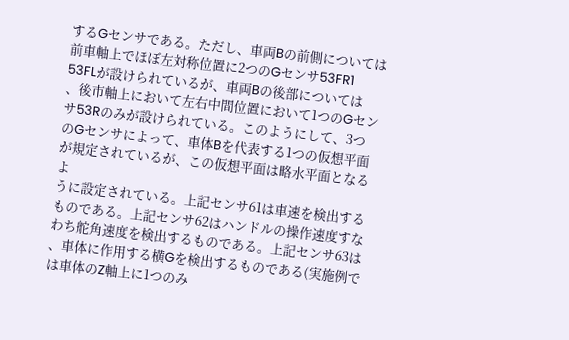するGセンサである。ただし、車両Bの前側については
前車軸上でほぼ左対称位置に2つのGセンサ53FR1
53FLが設けられているが、車両Bの後部については
、後市軸上において左右中間位置において1つのGセン
サ53Rのみが設けられている。このようにして、3つ
のGセンサによって、車体Bを代表する1つの仮想平面
が規定されているが、この仮想平面は略水平面となるよ
うに設定されている。上記センサ61は車速を検出する
ものである。上記センサ62はハンドルの操作速度すな
わち舵角速度を検出するものである。上記センサ63は
、車体に作用する横Gを検出するものである(実施例で
は車体のZ軸上に1つのみ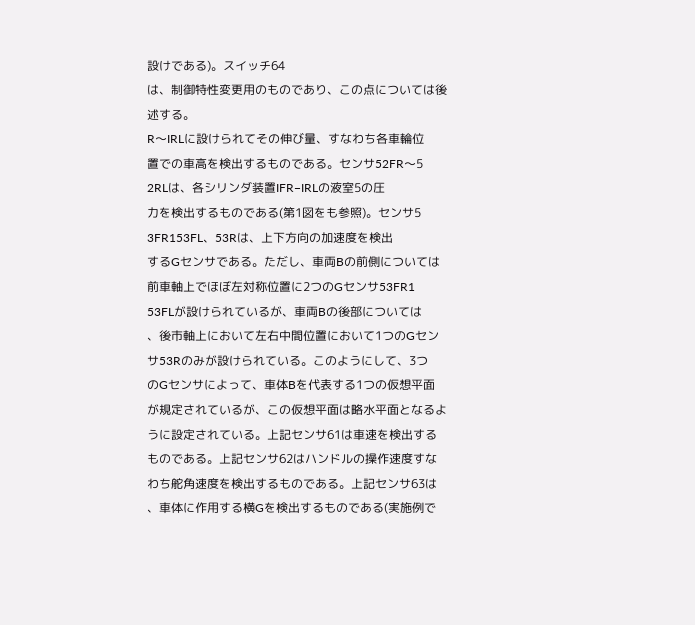設けである)。スイッチ64
は、制御特性変更用のものであり、この点については後
述する。
R〜IRLに設けられてその伸び量、すなわち各車輪位
置での車高を検出するものである。センサ52FR〜5
2RLは、各シリンダ装置IFR−IRLの液室5の圧
力を検出するものである(第1図をも参照)。センサ5
3FR153FL、53Rは、上下方向の加速度を検出
するGセンサである。ただし、車両Bの前側については
前車軸上でほぼ左対称位置に2つのGセンサ53FR1
53FLが設けられているが、車両Bの後部については
、後市軸上において左右中間位置において1つのGセン
サ53Rのみが設けられている。このようにして、3つ
のGセンサによって、車体Bを代表する1つの仮想平面
が規定されているが、この仮想平面は略水平面となるよ
うに設定されている。上記センサ61は車速を検出する
ものである。上記センサ62はハンドルの操作速度すな
わち舵角速度を検出するものである。上記センサ63は
、車体に作用する横Gを検出するものである(実施例で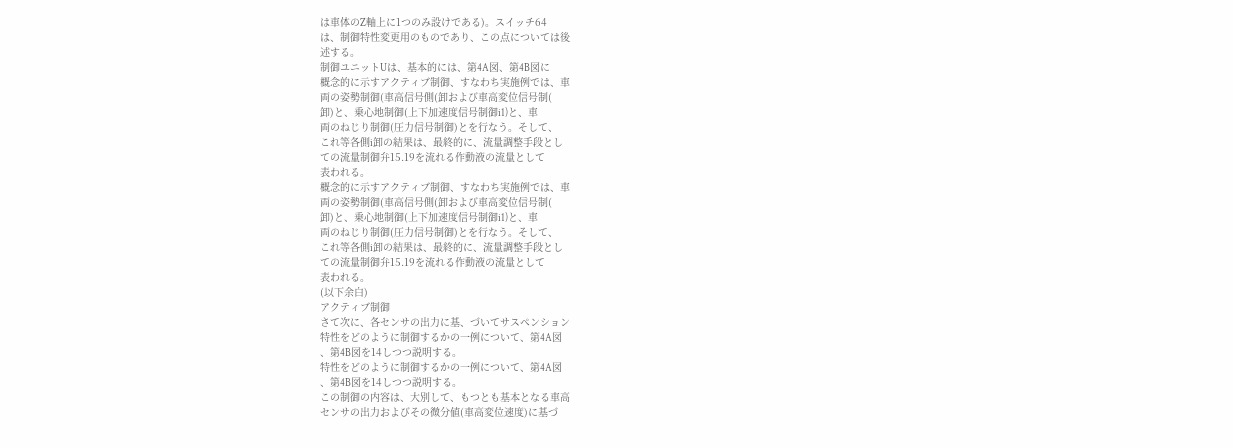は車体のZ軸上に1つのみ設けである)。スイッチ64
は、制御特性変更用のものであり、この点については後
述する。
制御ユニットUは、基本的には、第4A図、第4B図に
概念的に示すアクティブ制御、すなわち実施例では、車
両の姿勢制御(車高信号側(卸および車高変位信号制(
卸)と、乗心地制御(上下加速度信号制御i1)と、車
両のねじり制御(圧力信号制御)とを行なう。そして、
これ等各側i卸の結果は、最終的に、流量調整手段とし
ての流量制御弁15.19を流れる作動液の流量として
表われる。
概念的に示すアクティブ制御、すなわち実施例では、車
両の姿勢制御(車高信号側(卸および車高変位信号制(
卸)と、乗心地制御(上下加速度信号制御i1)と、車
両のねじり制御(圧力信号制御)とを行なう。そして、
これ等各側i卸の結果は、最終的に、流量調整手段とし
ての流量制御弁15.19を流れる作動液の流量として
表われる。
(以下余白)
アクティブ制御
さて次に、各センサの出力に基、づいてサスペンション
特性をどのように制御するかの一例について、第4A図
、第4B図を14しつつ説明する。
特性をどのように制御するかの一例について、第4A図
、第4B図を14しつつ説明する。
この制御の内容は、大別して、もつとも基本となる車高
センサの出力およびその微分値(車高変位速度)に基づ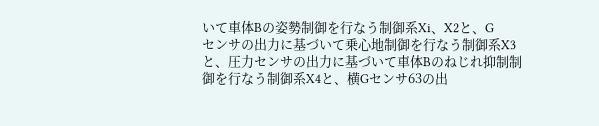いて車体Bの姿勢制御を行なう制御系Xi、X2と、G
センサの出力に基づいて乗心地制御を行なう制御系X3
と、圧力センサの出力に基づいて車体Bのねじれ抑制制
御を行なう制御系X4と、横Gセンサ63の出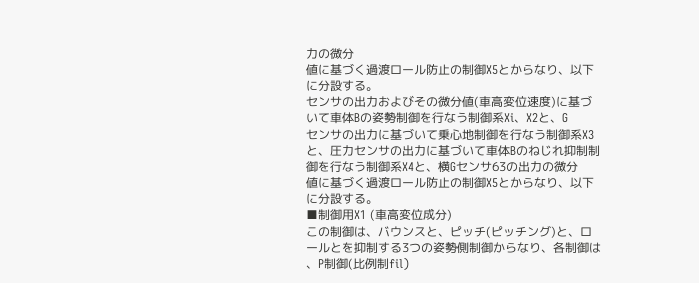力の微分
値に基づく過渡ロール防止の制御X5とからなり、以下
に分設する。
センサの出力およびその微分値(車高変位速度)に基づ
いて車体Bの姿勢制御を行なう制御系Xi、X2と、G
センサの出力に基づいて乗心地制御を行なう制御系X3
と、圧力センサの出力に基づいて車体Bのねじれ抑制制
御を行なう制御系X4と、横Gセンサ63の出力の微分
値に基づく過渡ロール防止の制御X5とからなり、以下
に分設する。
■制御用X1 (車高変位成分)
この制御は、バウンスと、ピッチ(ピッチング)と、ロ
ールとを抑制する3つの姿勢側制御からなり、各制御は
、P制御(比例制fil)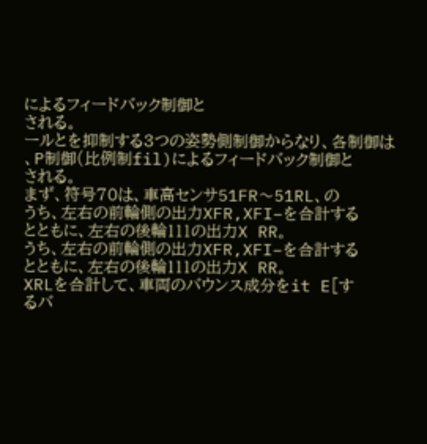によるフィードバック制御と
される。
ールとを抑制する3つの姿勢側制御からなり、各制御は
、P制御(比例制fil)によるフィードバック制御と
される。
まず、符号70は、車高センサ51FR〜51RL、の
うち、左右の前輪側の出力XFR,XFI−を合計する
とともに、左右の後輪111の出力X RR。
うち、左右の前輪側の出力XFR,XFI−を合計する
とともに、左右の後輪111の出力X RR。
XRLを合計して、車両のバウンス成分をit E[す
るバ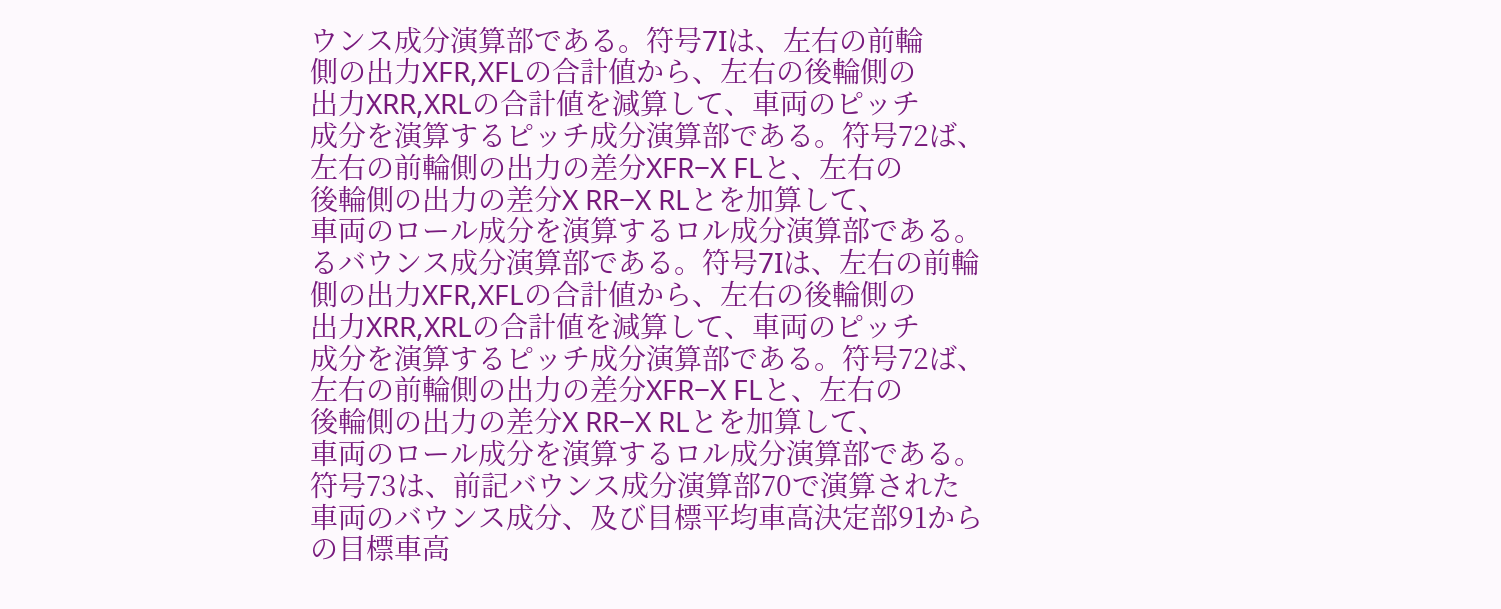ウンス成分演算部である。符号7Iは、左右の前輪
側の出力XFR,XFLの合計値から、左右の後輪側の
出力XRR,XRLの合計値を減算して、車両のピッチ
成分を演算するピッチ成分演算部である。符号72ば、
左右の前輪側の出力の差分XFR−X FLと、左右の
後輪側の出力の差分X RR−X RLとを加算して、
車両のロール成分を演算するロル成分演算部である。
るバウンス成分演算部である。符号7Iは、左右の前輪
側の出力XFR,XFLの合計値から、左右の後輪側の
出力XRR,XRLの合計値を減算して、車両のピッチ
成分を演算するピッチ成分演算部である。符号72ば、
左右の前輪側の出力の差分XFR−X FLと、左右の
後輪側の出力の差分X RR−X RLとを加算して、
車両のロール成分を演算するロル成分演算部である。
符号73は、前記バウンス成分演算部70で演算された
車両のバウンス成分、及び目標平均車高決定部91から
の目標車高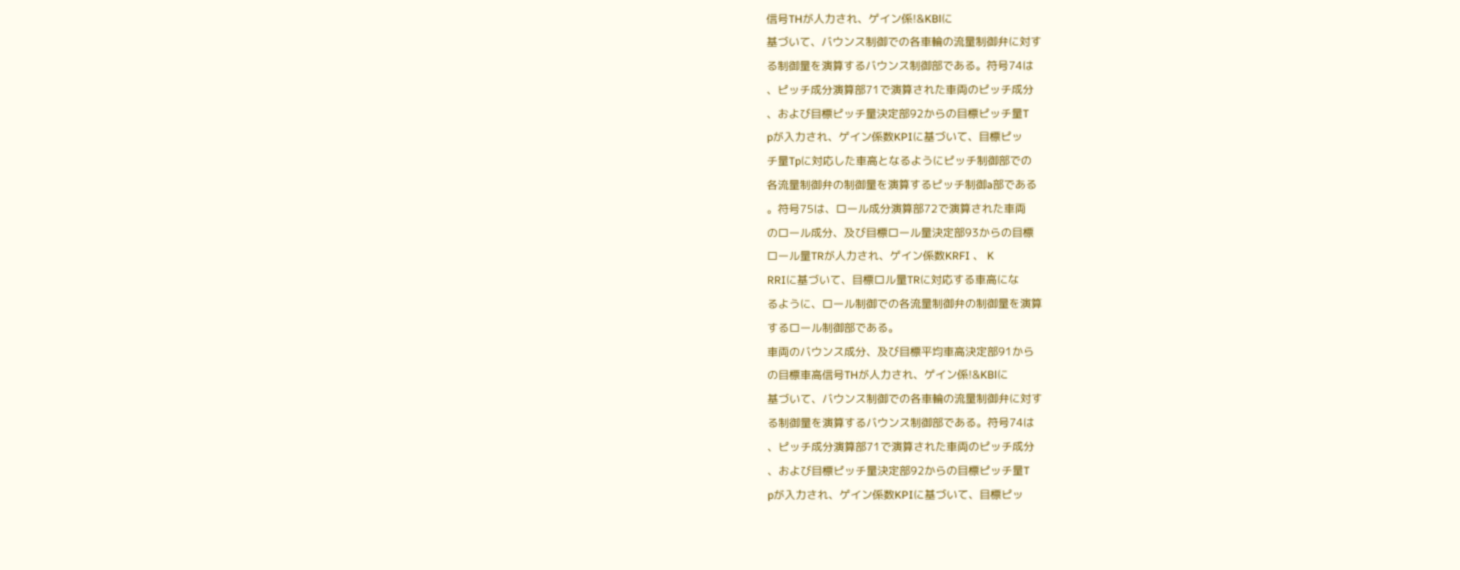信号THが人力され、ゲイン係!&KBlに
基づいて、バウンス制御での各車輪の流量制御弁に対す
る制御量を演算するバウンス制御部である。符号74は
、ピッチ成分演算部71で演算された車両のピッチ成分
、および目標ピッチ量決定部92からの目標ピッチ量T
pが入力され、ゲイン係数KPIに基づいて、目標ピッ
チ量Tpに対応した車高となるようにピッチ制御部での
各流量制御弁の制御量を演算するピッチ制御a部である
。符号75は、ロール成分演算部72で演算された車両
のロール成分、及び目標ロール量決定部93からの目標
ロール量TRが人力され、ゲイン係数KRFI 、 K
RRIに基づいて、目標ロル量TRに対応する車高にな
るように、ロール制御での各流量制御弁の制御量を演算
するロール制御部である。
車両のバウンス成分、及び目標平均車高決定部91から
の目標車高信号THが人力され、ゲイン係!&KBlに
基づいて、バウンス制御での各車輪の流量制御弁に対す
る制御量を演算するバウンス制御部である。符号74は
、ピッチ成分演算部71で演算された車両のピッチ成分
、および目標ピッチ量決定部92からの目標ピッチ量T
pが入力され、ゲイン係数KPIに基づいて、目標ピッ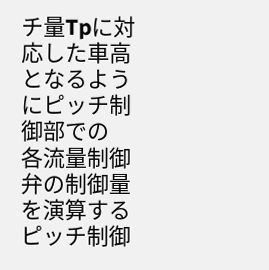チ量Tpに対応した車高となるようにピッチ制御部での
各流量制御弁の制御量を演算するピッチ制御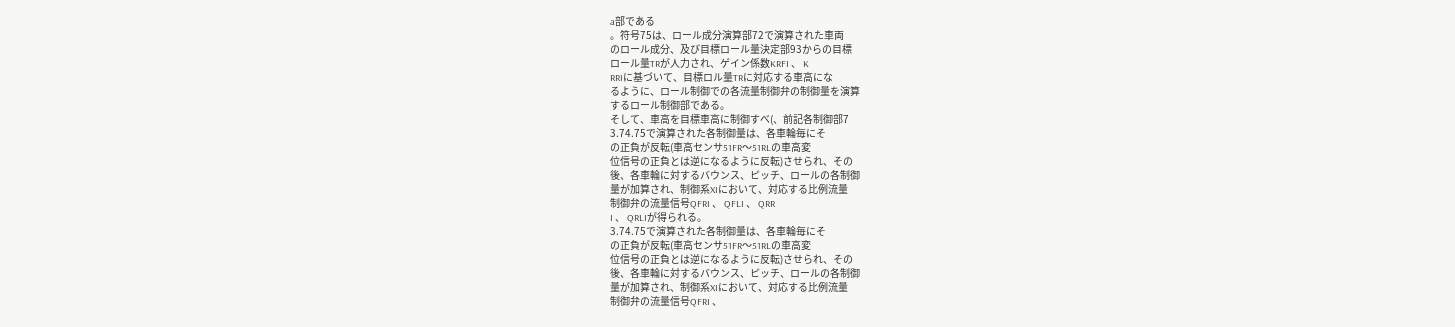a部である
。符号75は、ロール成分演算部72で演算された車両
のロール成分、及び目標ロール量決定部93からの目標
ロール量TRが人力され、ゲイン係数KRFI 、 K
RRIに基づいて、目標ロル量TRに対応する車高にな
るように、ロール制御での各流量制御弁の制御量を演算
するロール制御部である。
そして、車高を目標車高に制御すべ(、前記各制御部7
3.74.75で演算された各制御量は、各車輪毎にそ
の正負が反転(車高センサ51FR〜51RLの車高変
位信号の正負とは逆になるように反転)させられ、その
後、各車輪に対するバウンス、ピッチ、ロールの各制御
量が加算され、制御系XIにおいて、対応する比例流量
制御弁の流量信号QFRI 、 QFLI 、 QRR
I 、 QRLIが得られる。
3.74.75で演算された各制御量は、各車輪毎にそ
の正負が反転(車高センサ51FR〜51RLの車高変
位信号の正負とは逆になるように反転)させられ、その
後、各車輪に対するバウンス、ピッチ、ロールの各制御
量が加算され、制御系XIにおいて、対応する比例流量
制御弁の流量信号QFRI 、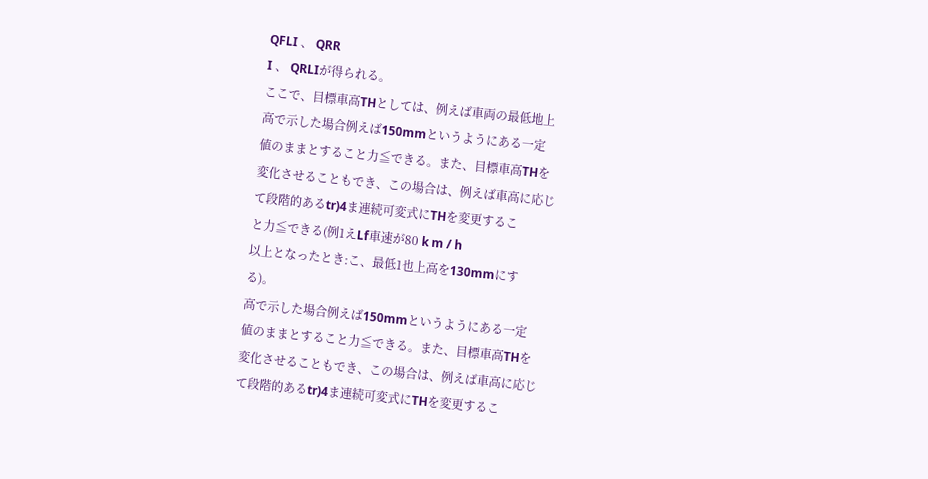QFLI 、 QRR
I 、 QRLIが得られる。
ここで、目標車高THとしては、例えば車両の最低地上
高で示した場合例えば150mmというようにある一定
値のままとすること力≦できる。また、目標車高THを
変化させることもでき、この場合は、例えば車高に応じ
て段階的あるtr)4ま連続可変式にTHを変更するこ
と力≦できる(例1えLf車速が80 k m / h
以上となったとき:こ、最低1也上高を130mmにす
る)。
高で示した場合例えば150mmというようにある一定
値のままとすること力≦できる。また、目標車高THを
変化させることもでき、この場合は、例えば車高に応じ
て段階的あるtr)4ま連続可変式にTHを変更するこ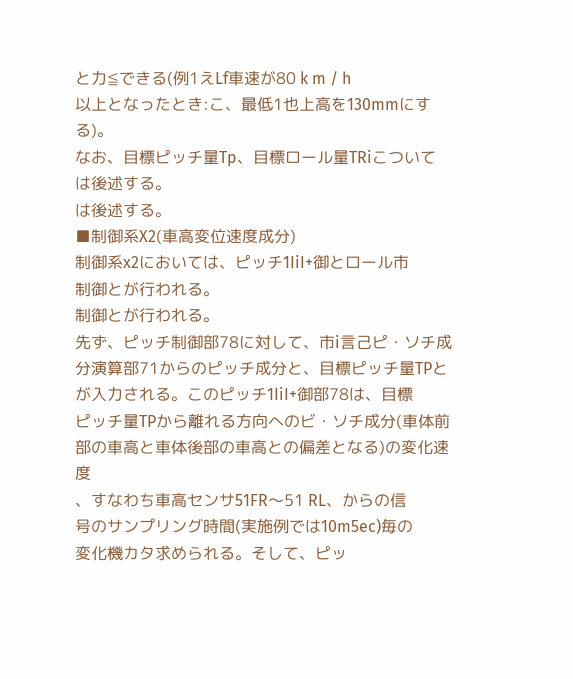と力≦できる(例1えLf車速が80 k m / h
以上となったとき:こ、最低1也上高を130mmにす
る)。
なお、目標ピッチ量Tp、目標ロール量TRiこついて
は後述する。
は後述する。
■制御系X2(車高変位速度成分)
制御系x2においては、ピッチ1IiI+御とロール市
制御とが行われる。
制御とが行われる。
先ず、ピッチ制御部78に対して、市i言己ピ・ソチ成
分演算部71からのピッチ成分と、目標ピッチ量TPと
が入力される。このピッチ1IiI+御部78は、目標
ピッチ量TPから離れる方向へのビ・ソチ成分(車体前
部の車高と車体後部の車高との偏差となる)の変化速度
、すなわち車高センサ51FR〜51 RL、からの信
号のサンプリング時間(実施例では10m5ec)毎の
変化機カタ求められる。そして、ピッ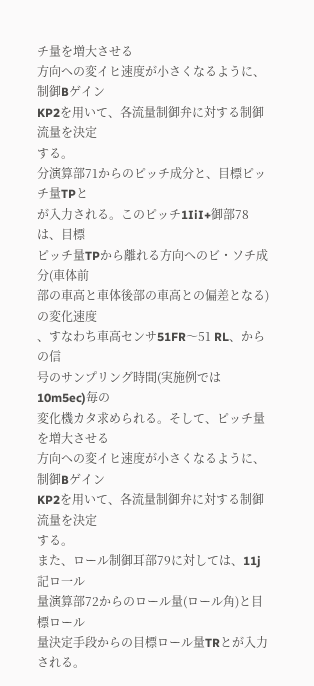チ量を増大させる
方向への変イヒ速度が小さくなるように、制御Bゲイン
KP2を用いて、各流量制御弁に対する制御流量を決定
する。
分演算部71からのピッチ成分と、目標ピッチ量TPと
が入力される。このピッチ1IiI+御部78は、目標
ピッチ量TPから離れる方向へのビ・ソチ成分(車体前
部の車高と車体後部の車高との偏差となる)の変化速度
、すなわち車高センサ51FR〜51 RL、からの信
号のサンプリング時間(実施例では10m5ec)毎の
変化機カタ求められる。そして、ピッチ量を増大させる
方向への変イヒ速度が小さくなるように、制御Bゲイン
KP2を用いて、各流量制御弁に対する制御流量を決定
する。
また、ロール制御耳部79に対しては、11j記ロ一ル
量演算部72からのロール量(ロール角)と目標ロール
量決定手段からの目標ロール量TRとが入力される。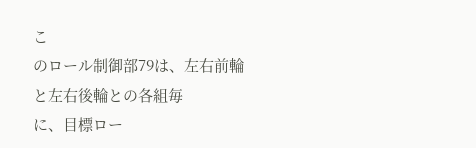こ
のロール制御部79は、左右前輪と左右後輪との各組毎
に、目標ロー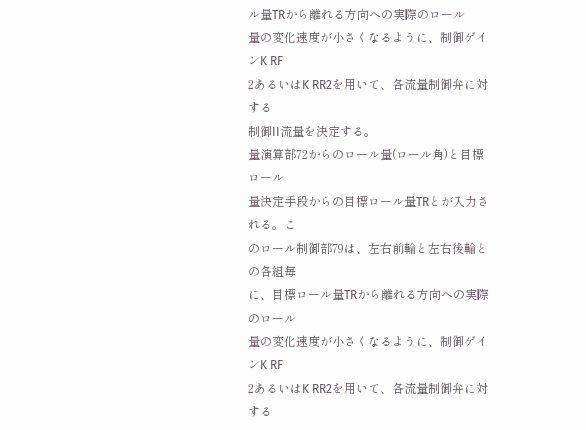ル量TRから離れる方向への実際のロール
量の変化速度が小さくなるように、制御ゲインK RF
2あるいはK RR2を用いて、各流量制御弁に対する
制御II流量を決定する。
量演算部72からのロール量(ロール角)と目標ロール
量決定手段からの目標ロール量TRとが入力される。こ
のロール制御部79は、左右前輪と左右後輪との各組毎
に、目標ロール量TRから離れる方向への実際のロール
量の変化速度が小さくなるように、制御ゲインK RF
2あるいはK RR2を用いて、各流量制御弁に対する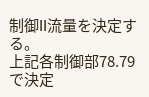制御II流量を決定する。
上記各制御部78.79で決定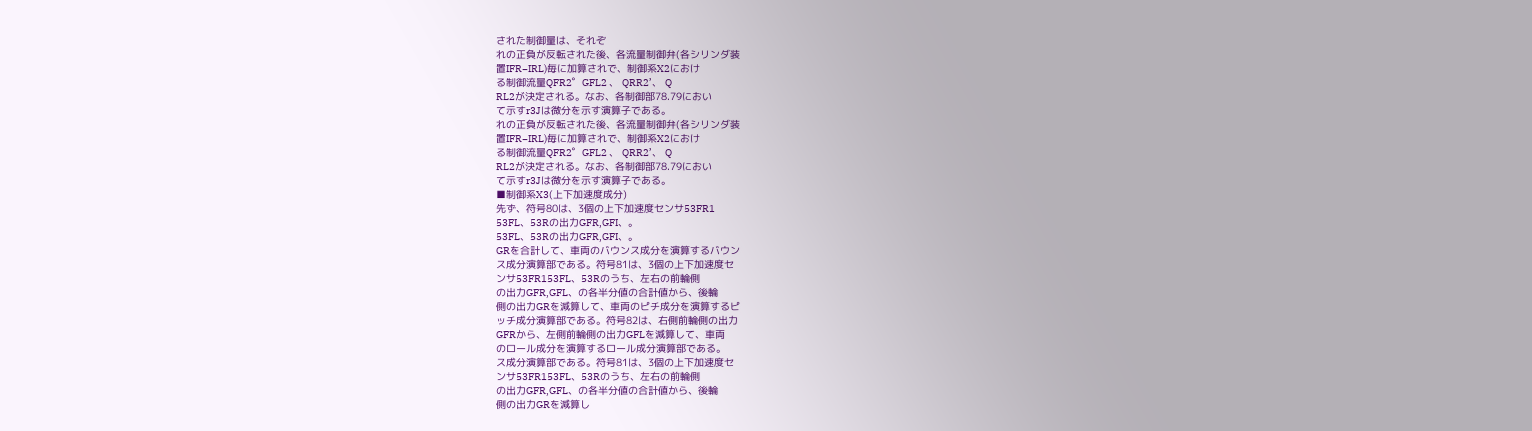された制御量は、それぞ
れの正負が反転された後、各流量制御弁(各シリンダ装
置IFR−IRL)毎に加算されで、制御系X2におけ
る制御流量QFR2゜GFL2 、 QRR2’、 Q
RL2が決定される。なお、各制御部78.79におい
て示すr3Jは微分を示す演算子である。
れの正負が反転された後、各流量制御弁(各シリンダ装
置IFR−IRL)毎に加算されで、制御系X2におけ
る制御流量QFR2゜GFL2 、 QRR2’、 Q
RL2が決定される。なお、各制御部78.79におい
て示すr3Jは微分を示す演算子である。
■制御系X3(上下加速度成分)
先ず、符号80は、3個の上下加速度センサ53FR1
53FL、53Rの出力GFR,GFI、。
53FL、53Rの出力GFR,GFI、。
GRを合計して、車両のバウンス成分を演算するバウン
ス成分演算部である。符号81は、3個の上下加速度セ
ンサ53FR153FL、53Rのうち、左右の前輪側
の出力GFR,GFL、の各半分値の合計値から、後輪
側の出力GRを減算して、車両のピチ成分を演算するピ
ッチ成分演算部である。符号82は、右側前輪側の出力
GFRから、左側前輪側の出力GFLを減算して、車両
のロール成分を演算するロール成分演算部である。
ス成分演算部である。符号81は、3個の上下加速度セ
ンサ53FR153FL、53Rのうち、左右の前輪側
の出力GFR,GFL、の各半分値の合計値から、後輪
側の出力GRを減算し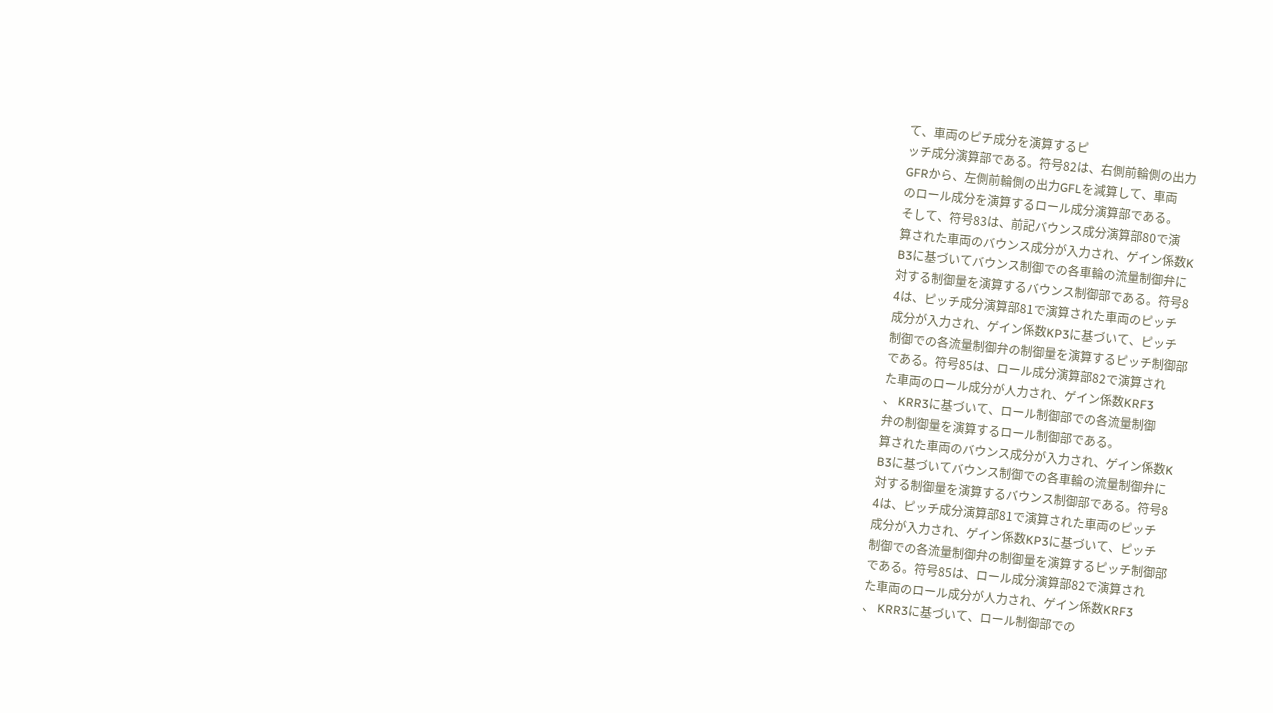て、車両のピチ成分を演算するピ
ッチ成分演算部である。符号82は、右側前輪側の出力
GFRから、左側前輪側の出力GFLを減算して、車両
のロール成分を演算するロール成分演算部である。
そして、符号83は、前記バウンス成分演算部80で演
算された車両のバウンス成分が入力され、ゲイン係数K
B3に基づいてバウンス制御での各車輪の流量制御弁に
対する制御量を演算するバウンス制御部である。符号8
4は、ピッチ成分演算部81で演算された車両のピッチ
成分が入力され、ゲイン係数KP3に基づいて、ピッチ
制御での各流量制御弁の制御量を演算するピッチ制御部
である。符号85は、ロール成分演算部82で演算され
た車両のロール成分が人力され、ゲイン係数KRF3
、 KRR3に基づいて、ロール制御部での各流量制御
弁の制御量を演算するロール制御部である。
算された車両のバウンス成分が入力され、ゲイン係数K
B3に基づいてバウンス制御での各車輪の流量制御弁に
対する制御量を演算するバウンス制御部である。符号8
4は、ピッチ成分演算部81で演算された車両のピッチ
成分が入力され、ゲイン係数KP3に基づいて、ピッチ
制御での各流量制御弁の制御量を演算するピッチ制御部
である。符号85は、ロール成分演算部82で演算され
た車両のロール成分が人力され、ゲイン係数KRF3
、 KRR3に基づいて、ロール制御部での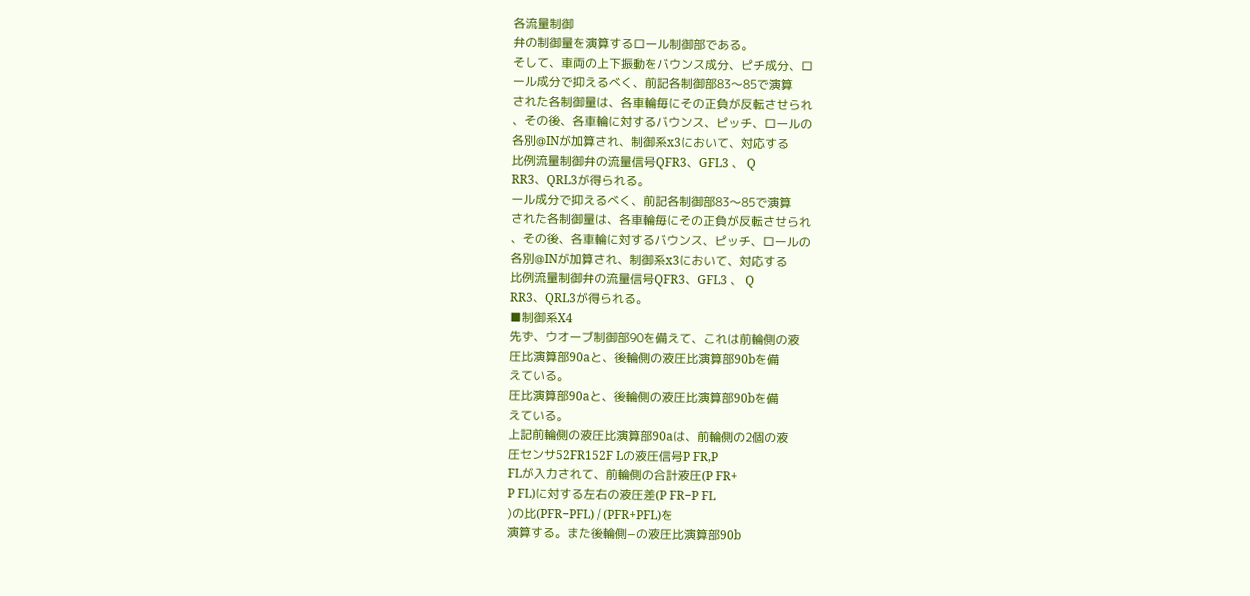各流量制御
弁の制御量を演算するロール制御部である。
そして、車両の上下振動をバウンス成分、ピチ成分、ロ
ール成分で抑えるべく、前記各制御部83〜85で演算
された各制御量は、各車輪毎にその正負が反転させられ
、その後、各車輪に対するバウンス、ピッチ、ロールの
各別@INが加算され、制御系x3において、対応する
比例流量制御弁の流量信号QFR3、GFL3 、 Q
RR3、QRL3が得られる。
ール成分で抑えるべく、前記各制御部83〜85で演算
された各制御量は、各車輪毎にその正負が反転させられ
、その後、各車輪に対するバウンス、ピッチ、ロールの
各別@INが加算され、制御系x3において、対応する
比例流量制御弁の流量信号QFR3、GFL3 、 Q
RR3、QRL3が得られる。
■制御系X4
先ず、ウオーブ制御部90を備えて、これは前輪側の液
圧比演算部90aと、後輪側の液圧比演算部90bを備
えている。
圧比演算部90aと、後輪側の液圧比演算部90bを備
えている。
上記前輪側の液圧比演算部90aは、前輪側の2個の液
圧センサ52FR152F Lの液圧信号P FR,P
FLが入力されて、前輪側の合計液圧(P FR+
P FL)に対する左右の液圧差(P FR−P FL
)の比(PFR−PFL) / (PFR+PFL)を
演算する。また後輪側−の液圧比演算部90b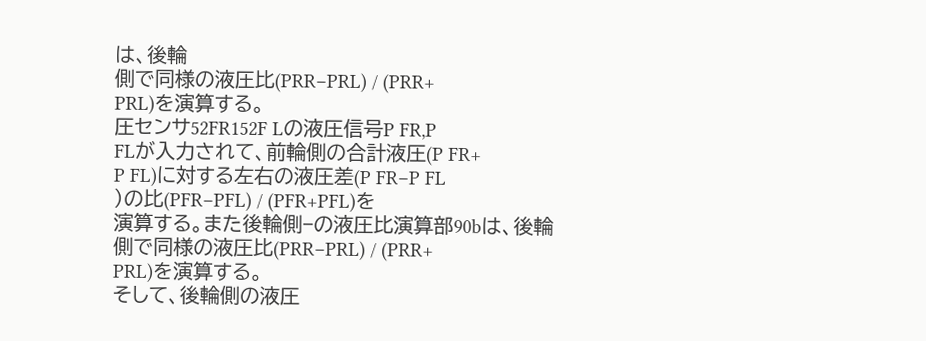は、後輪
側で同様の液圧比(PRR−PRL) / (PRR+
PRL)を演算する。
圧センサ52FR152F Lの液圧信号P FR,P
FLが入力されて、前輪側の合計液圧(P FR+
P FL)に対する左右の液圧差(P FR−P FL
)の比(PFR−PFL) / (PFR+PFL)を
演算する。また後輪側−の液圧比演算部90bは、後輪
側で同様の液圧比(PRR−PRL) / (PRR+
PRL)を演算する。
そして、後輪側の液圧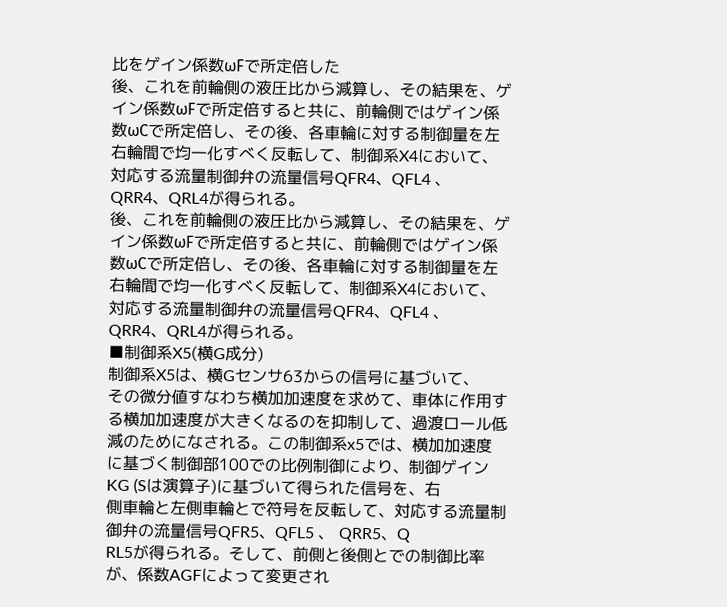比をゲイン係数ωFで所定倍した
後、これを前輪側の液圧比から減算し、その結果を、ゲ
イン係数ωFで所定倍すると共に、前輪側ではゲイン係
数ωCで所定倍し、その後、各車輪に対する制御量を左
右輪間で均一化すべく反転して、制御系X4において、
対応する流量制御弁の流量信号QFR4、QFL4 、
QRR4、QRL4が得られる。
後、これを前輪側の液圧比から減算し、その結果を、ゲ
イン係数ωFで所定倍すると共に、前輪側ではゲイン係
数ωCで所定倍し、その後、各車輪に対する制御量を左
右輪間で均一化すべく反転して、制御系X4において、
対応する流量制御弁の流量信号QFR4、QFL4 、
QRR4、QRL4が得られる。
■制御系X5(横G成分)
制御系X5は、横Gセンサ63からの信号に基づいて、
その微分値すなわち横加加速度を求めて、車体に作用す
る横加加速度が大きくなるのを抑制して、過渡ロール低
減のためになされる。この制御系x5では、横加加速度
に基づく制御部100での比例制御により、制御ゲイン
KG (Sは演算子)に基づいて得られた信号を、右
側車輪と左側車輪とで符号を反転して、対応する流量制
御弁の流量信号QFR5、QFL5 、 QRR5、Q
RL5が得られる。そして、前側と後側とでの制御比率
が、係数AGFによって変更され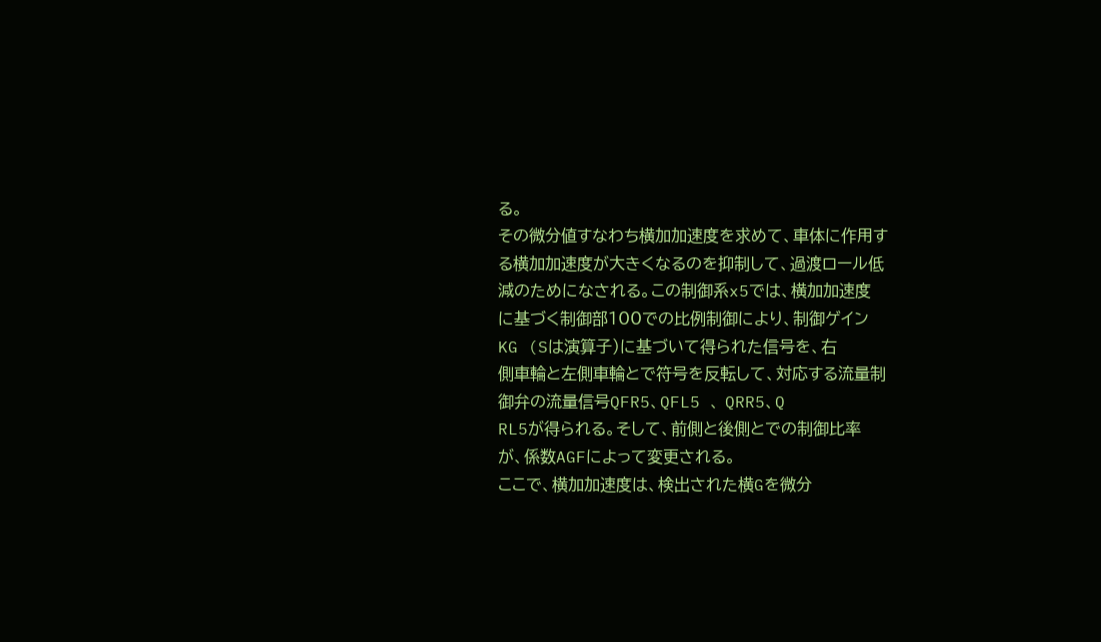る。
その微分値すなわち横加加速度を求めて、車体に作用す
る横加加速度が大きくなるのを抑制して、過渡ロール低
減のためになされる。この制御系x5では、横加加速度
に基づく制御部100での比例制御により、制御ゲイン
KG (Sは演算子)に基づいて得られた信号を、右
側車輪と左側車輪とで符号を反転して、対応する流量制
御弁の流量信号QFR5、QFL5 、 QRR5、Q
RL5が得られる。そして、前側と後側とでの制御比率
が、係数AGFによって変更される。
ここで、横加加速度は、検出された横Gを微分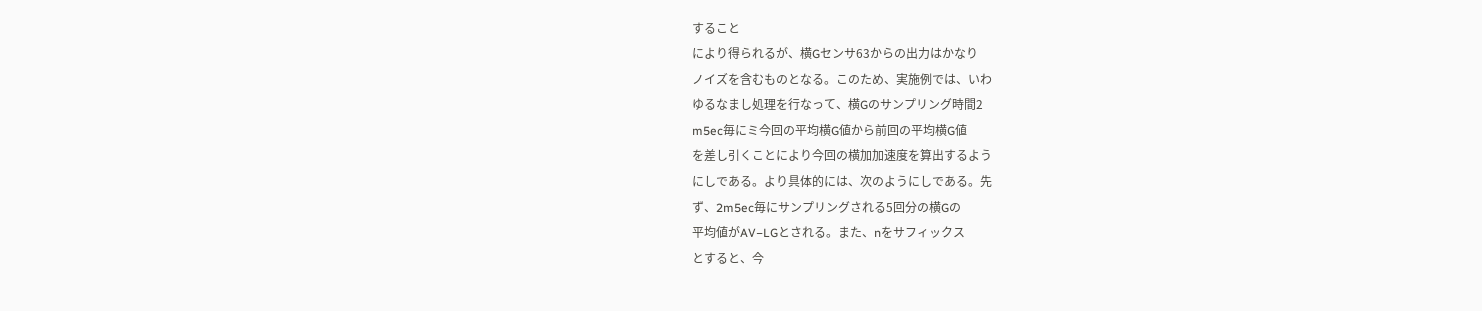すること
により得られるが、横Gセンサ63からの出力はかなり
ノイズを含むものとなる。このため、実施例では、いわ
ゆるなまし処理を行なって、横Gのサンプリング時間2
m5ec毎にミ今回の平均横G値から前回の平均横G値
を差し引くことにより今回の横加加速度を算出するよう
にしである。より具体的には、次のようにしである。先
ず、2m5ec毎にサンプリングされる5回分の横Gの
平均値がAV−LGとされる。また、nをサフィックス
とすると、今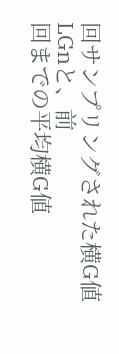回サンプリングされた横G値LGnと、前
回までの平均横G値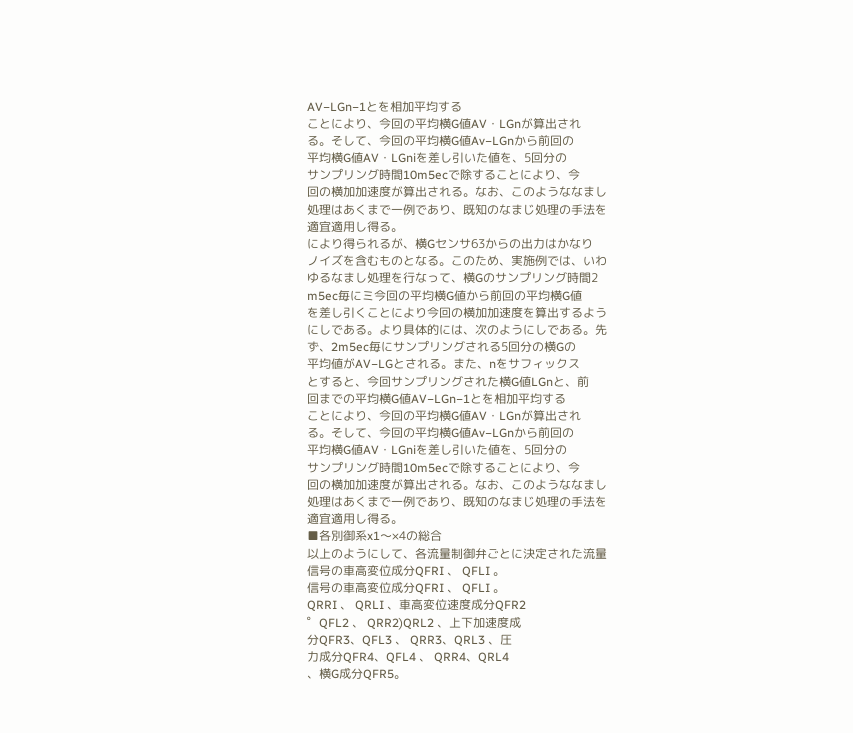AV−LGn−1とを相加平均する
ことにより、今回の平均横G値AV・LGnが算出され
る。そして、今回の平均横G値Av−LGnから前回の
平均横G値AV・LGniを差し引いた値を、5回分の
サンプリング時間10m5ecで除することにより、今
回の横加加速度が算出される。なお、このようななまし
処理はあくまで一例であり、既知のなまじ処理の手法を
適宜適用し得る。
により得られるが、横Gセンサ63からの出力はかなり
ノイズを含むものとなる。このため、実施例では、いわ
ゆるなまし処理を行なって、横Gのサンプリング時間2
m5ec毎にミ今回の平均横G値から前回の平均横G値
を差し引くことにより今回の横加加速度を算出するよう
にしである。より具体的には、次のようにしである。先
ず、2m5ec毎にサンプリングされる5回分の横Gの
平均値がAV−LGとされる。また、nをサフィックス
とすると、今回サンプリングされた横G値LGnと、前
回までの平均横G値AV−LGn−1とを相加平均する
ことにより、今回の平均横G値AV・LGnが算出され
る。そして、今回の平均横G値Av−LGnから前回の
平均横G値AV・LGniを差し引いた値を、5回分の
サンプリング時間10m5ecで除することにより、今
回の横加加速度が算出される。なお、このようななまし
処理はあくまで一例であり、既知のなまじ処理の手法を
適宜適用し得る。
■各別御系x1〜×4の総合
以上のようにして、各流量制御弁ごとに決定された流量
信号の車高変位成分QFRI 、 QFLI 。
信号の車高変位成分QFRI 、 QFLI 。
QRRI 、 QRLI 、車高変位速度成分QFR2
゜QFL2 、 QRR2)QRL2 、上下加速度成
分QFR3、QFL3 、 QRR3、QRL3 、圧
力成分QFR4、QFL4 、 QRR4、QRL4
、横G成分QFR5。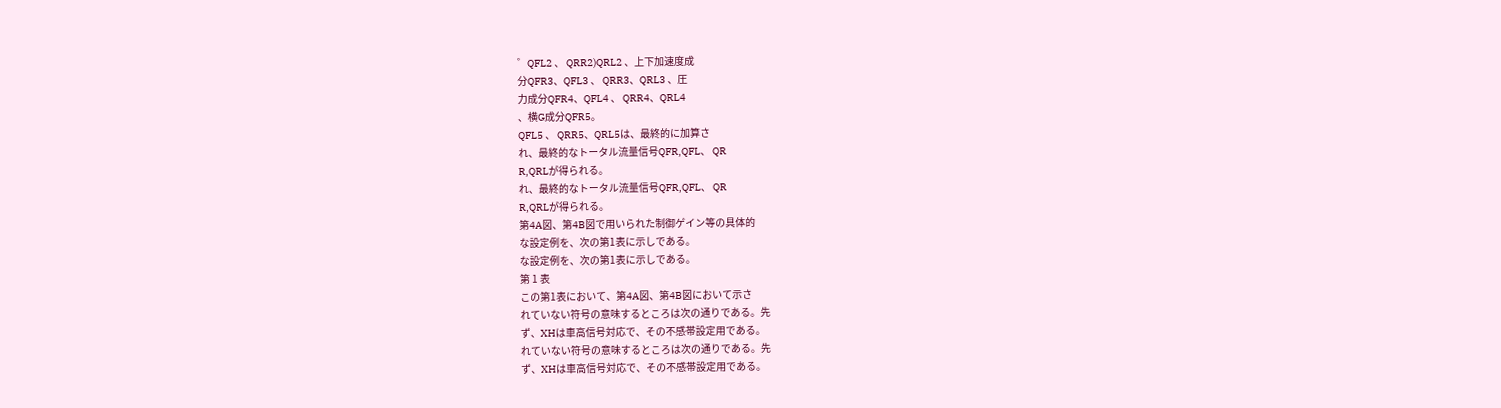゜QFL2 、 QRR2)QRL2 、上下加速度成
分QFR3、QFL3 、 QRR3、QRL3 、圧
力成分QFR4、QFL4 、 QRR4、QRL4
、横G成分QFR5。
QFL5 、 QRR5、QRL5は、最終的に加算さ
れ、最終的なトータル流量信号QFR,QFL、 QR
R,QRLが得られる。
れ、最終的なトータル流量信号QFR,QFL、 QR
R,QRLが得られる。
第4A図、第4B図で用いられた制御ゲイン等の具体的
な設定例を、次の第1表に示しである。
な設定例を、次の第1表に示しである。
第 1 表
この第1表において、第4A図、第4B図において示さ
れていない符号の意味するところは次の通りである。先
ず、XHは車高信号対応で、その不感帯設定用である。
れていない符号の意味するところは次の通りである。先
ず、XHは車高信号対応で、その不感帯設定用である。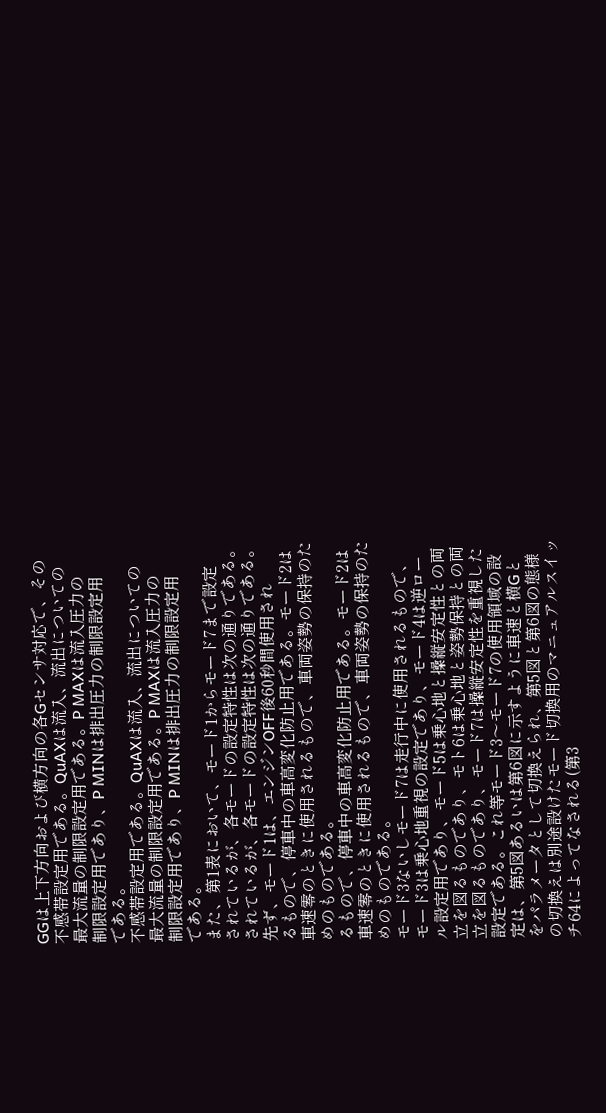GGは上下方向および横方向の各Gセンサ対応で、その
不感帯設定用である。QuAXは流入、流出についての
最大流量の制限設定用である。P MAXは流入圧力の
制限設定用であり、P MINは排出圧力の制限設定用
である。
不感帯設定用である。QuAXは流入、流出についての
最大流量の制限設定用である。P MAXは流入圧力の
制限設定用であり、P MINは排出圧力の制限設定用
である。
また、第1表において、モード1からモード7まで設定
されているが、各モードの設定特性は次の通りである。
されているが、各モードの設定特性は次の通りである。
先ず、モード1は、エンジンOFF後60秒間使用され
るもので、停車中の車高変化防止用である。モード2は
車速零のときに使用されるもので、車両姿勢の保持のた
めのものである。
るもので、停車中の車高変化防止用である。モード2は
車速零のときに使用されるもので、車両姿勢の保持のた
めのものである。
モード3ないしモード7は走行中に使用されるもので、
モード3は乗心地重視の設定であり、モード4は逆ロー
ル設定用であり、モード5は乗心地と操縦安定性との両
立を図るものであり、モト6は乗心地と姿勢保持との両
立を図るものであり、モード7は操縦安定性を重視した
設定である。これ等モード3〜モード7の使用領域の設
定は、第5図あるいは第6図に示すように車速と横Gと
をパラメータとして切換えられ、第5図と第6図の態様
の切換えは別途設けたモード切換用のマニュアルスイッ
チ64によってなされる(第3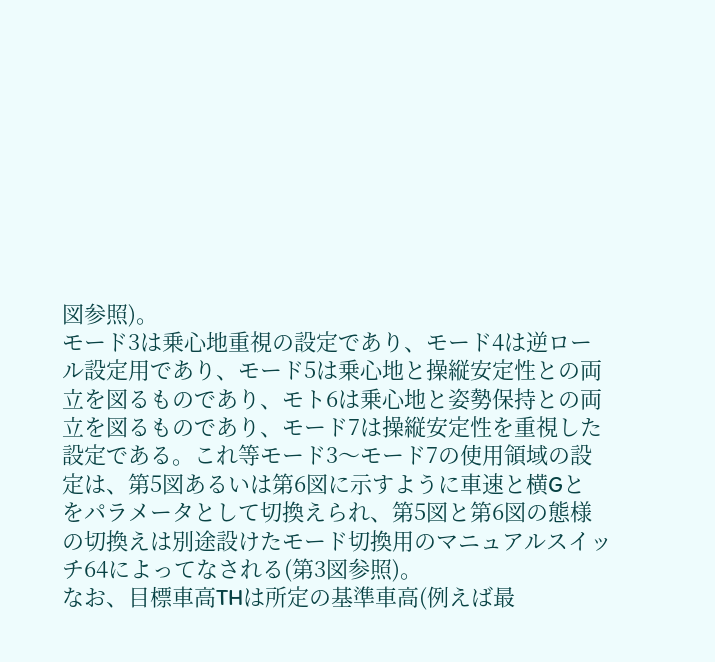図参照)。
モード3は乗心地重視の設定であり、モード4は逆ロー
ル設定用であり、モード5は乗心地と操縦安定性との両
立を図るものであり、モト6は乗心地と姿勢保持との両
立を図るものであり、モード7は操縦安定性を重視した
設定である。これ等モード3〜モード7の使用領域の設
定は、第5図あるいは第6図に示すように車速と横Gと
をパラメータとして切換えられ、第5図と第6図の態様
の切換えは別途設けたモード切換用のマニュアルスイッ
チ64によってなされる(第3図参照)。
なお、目標車高THは所定の基準車高(例えば最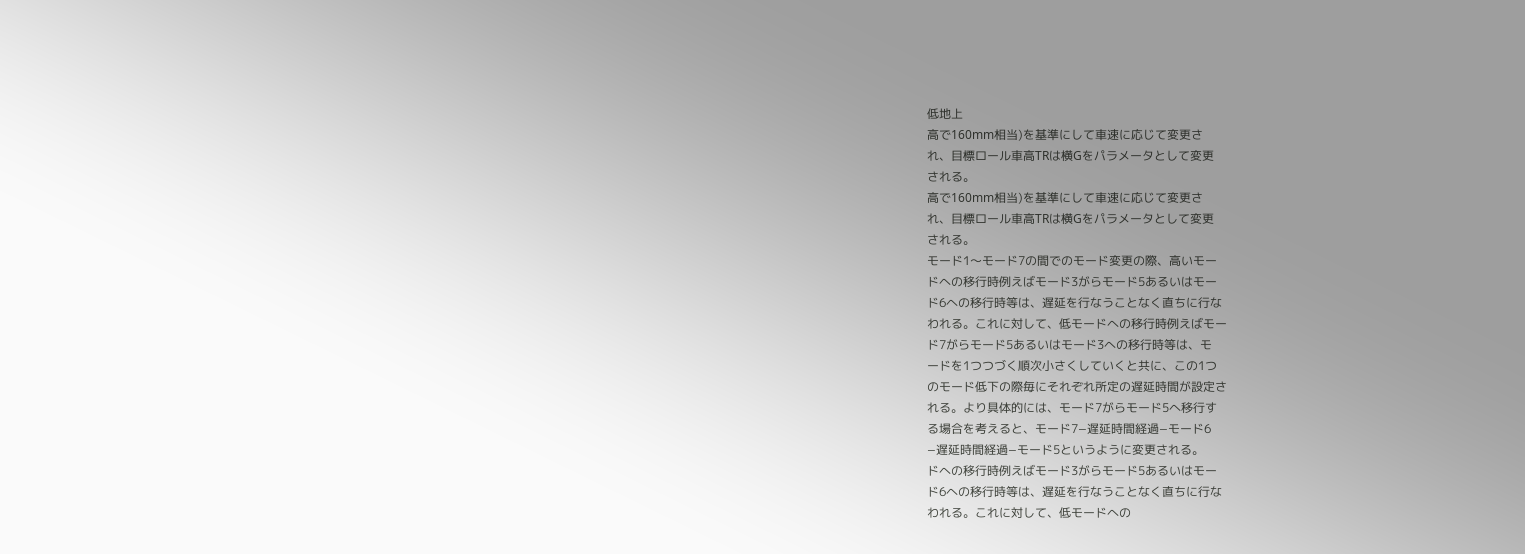低地上
高で160mm相当)を基準にして車速に応じて変更さ
れ、目標ロール車高TRは横Gをパラメータとして変更
される。
高で160mm相当)を基準にして車速に応じて変更さ
れ、目標ロール車高TRは横Gをパラメータとして変更
される。
モード1〜モード7の間でのモード変更の際、高いモー
ドへの移行時例えばモード3がらモード5あるいはモー
ド6への移行時等は、遅延を行なうことなく直ちに行な
われる。これに対して、低モードへの移行時例えばモー
ド7がらモード5あるいはモード3への移行時等は、モ
ードを1つつづく順次小さくしていくと共に、この1つ
のモード低下の際毎にそれぞれ所定の遅延時間が設定さ
れる。より具体的には、モード7がらモード5へ移行す
る場合を考えると、モード7−遅延時間経過−モード6
−遅延時間経過−モード5というように変更される。
ドへの移行時例えばモード3がらモード5あるいはモー
ド6への移行時等は、遅延を行なうことなく直ちに行な
われる。これに対して、低モードへの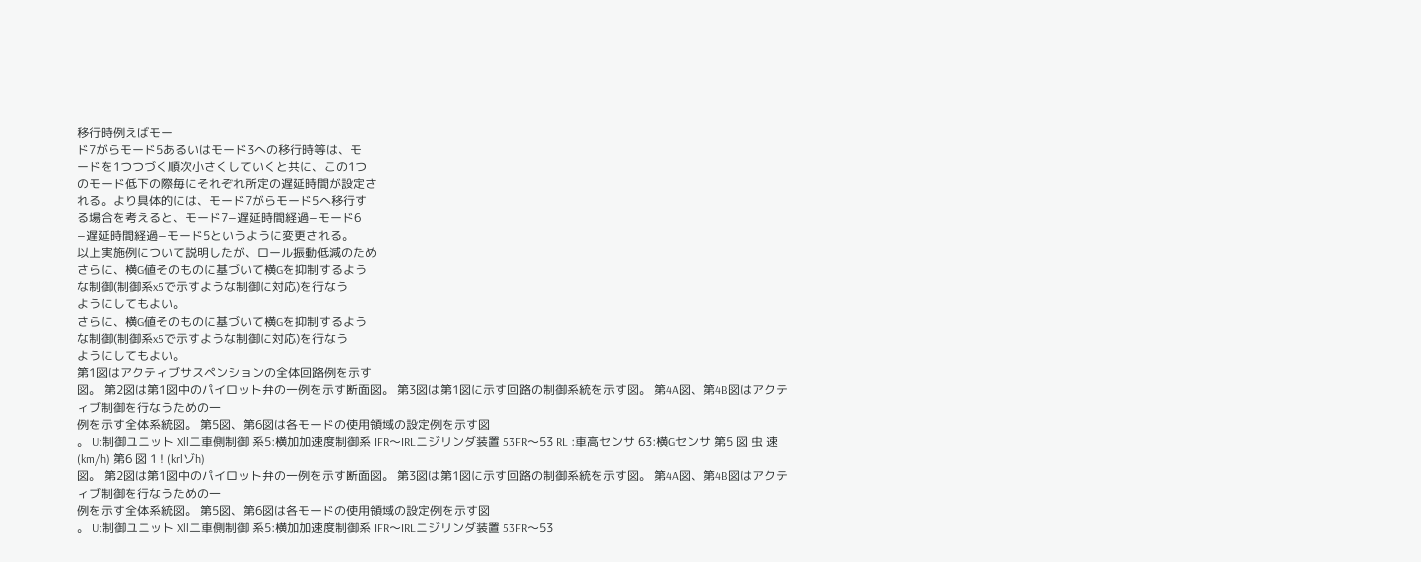移行時例えばモー
ド7がらモード5あるいはモード3への移行時等は、モ
ードを1つつづく順次小さくしていくと共に、この1つ
のモード低下の際毎にそれぞれ所定の遅延時間が設定さ
れる。より具体的には、モード7がらモード5へ移行す
る場合を考えると、モード7−遅延時間経過−モード6
−遅延時間経過−モード5というように変更される。
以上実施例について説明したが、ロール振動低減のため
さらに、横G値そのものに基づいて横Gを抑制するよう
な制御(制御系x5で示すような制御に対応)を行なう
ようにしてもよい。
さらに、横G値そのものに基づいて横Gを抑制するよう
な制御(制御系x5で示すような制御に対応)を行なう
ようにしてもよい。
第1図はアクティブサスペンションの全体回路例を示す
図。 第2図は第1図中のパイロット弁の一例を示す断面図。 第3図は第1図に示す回路の制御系統を示す図。 第4A図、第4B図はアクティブ制御を行なうための一
例を示す全体系統図。 第5図、第6図は各モードの使用領域の設定例を示す図
。 U:制御ユニット Xll二車側制御 系5:横加加速度制御系 IFR〜IRLニジリンダ装置 53FR〜53 RL :車高センサ 63:横Gセンサ 第5 図 虫 速 (km/h) 第6 図 1 ! (krlゾh)
図。 第2図は第1図中のパイロット弁の一例を示す断面図。 第3図は第1図に示す回路の制御系統を示す図。 第4A図、第4B図はアクティブ制御を行なうための一
例を示す全体系統図。 第5図、第6図は各モードの使用領域の設定例を示す図
。 U:制御ユニット Xll二車側制御 系5:横加加速度制御系 IFR〜IRLニジリンダ装置 53FR〜53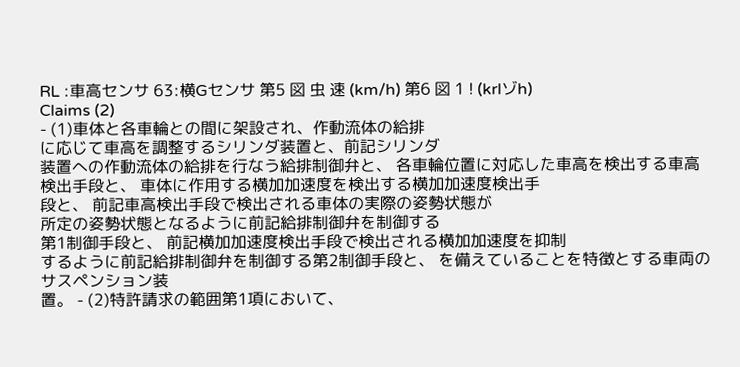RL :車高センサ 63:横Gセンサ 第5 図 虫 速 (km/h) 第6 図 1 ! (krlゾh)
Claims (2)
- (1)車体と各車輪との間に架設され、作動流体の給排
に応じて車高を調整するシリンダ装置と、前記シリンダ
装置への作動流体の給排を行なう給排制御弁と、 各車輪位置に対応した車高を検出する車高検出手段と、 車体に作用する横加加速度を検出する横加加速度検出手
段と、 前記車高検出手段で検出される車体の実際の姿勢状態が
所定の姿勢状態となるように前記給排制御弁を制御する
第1制御手段と、 前記横加加速度検出手段で検出される横加加速度を抑制
するように前記給排制御弁を制御する第2制御手段と、 を備えていることを特徴とする車両のサスペンション装
置。 - (2)特許請求の範囲第1項において、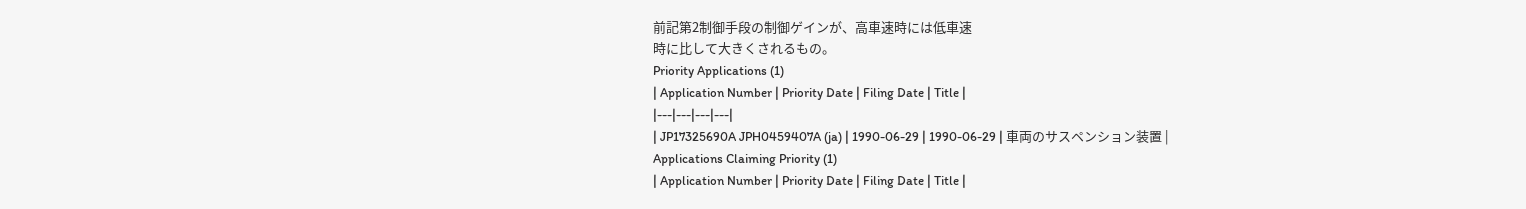前記第2制御手段の制御ゲインが、高車速時には低車速
時に比して大きくされるもの。
Priority Applications (1)
| Application Number | Priority Date | Filing Date | Title |
|---|---|---|---|
| JP17325690A JPH0459407A (ja) | 1990-06-29 | 1990-06-29 | 車両のサスペンション装置 |
Applications Claiming Priority (1)
| Application Number | Priority Date | Filing Date | Title |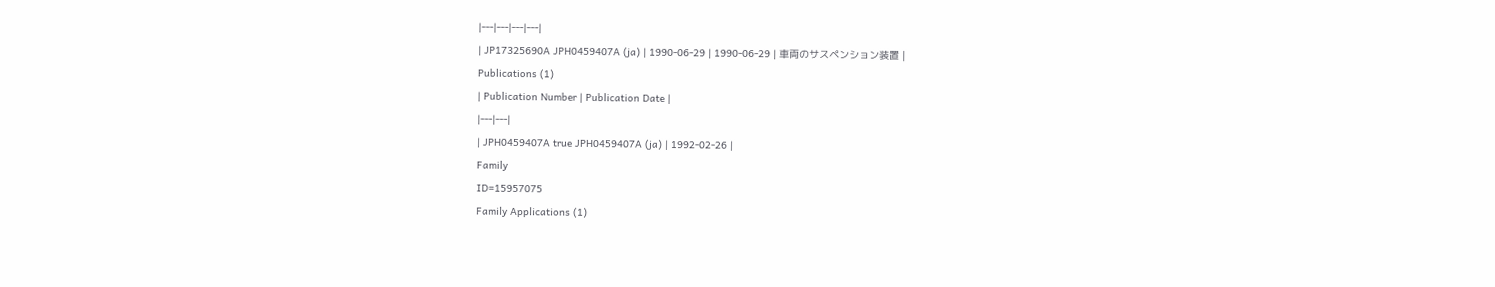|---|---|---|---|
| JP17325690A JPH0459407A (ja) | 1990-06-29 | 1990-06-29 | 車両のサスペンション装置 |
Publications (1)
| Publication Number | Publication Date |
|---|---|
| JPH0459407A true JPH0459407A (ja) | 1992-02-26 |
Family
ID=15957075
Family Applications (1)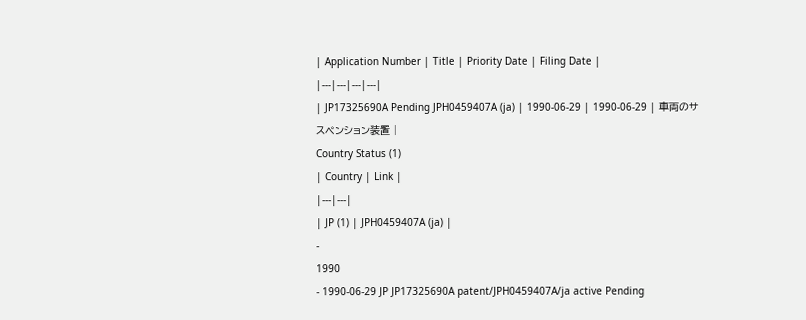| Application Number | Title | Priority Date | Filing Date |
|---|---|---|---|
| JP17325690A Pending JPH0459407A (ja) | 1990-06-29 | 1990-06-29 | 車両のサスペンション装置 |
Country Status (1)
| Country | Link |
|---|---|
| JP (1) | JPH0459407A (ja) |
-
1990
- 1990-06-29 JP JP17325690A patent/JPH0459407A/ja active Pending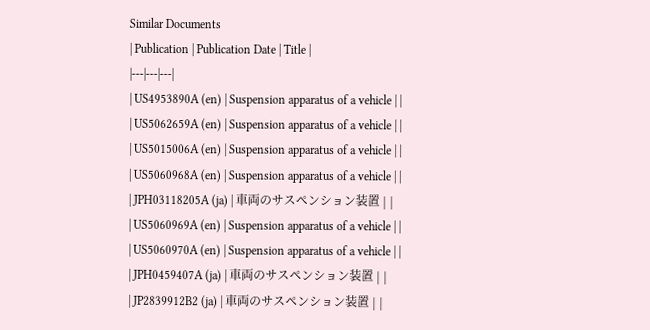Similar Documents
| Publication | Publication Date | Title |
|---|---|---|
| US4953890A (en) | Suspension apparatus of a vehicle | |
| US5062659A (en) | Suspension apparatus of a vehicle | |
| US5015006A (en) | Suspension apparatus of a vehicle | |
| US5060968A (en) | Suspension apparatus of a vehicle | |
| JPH03118205A (ja) | 車両のサスペンション装置 | |
| US5060969A (en) | Suspension apparatus of a vehicle | |
| US5060970A (en) | Suspension apparatus of a vehicle | |
| JPH0459407A (ja) | 車両のサスペンション装置 | |
| JP2839912B2 (ja) | 車両のサスペンション装置 | |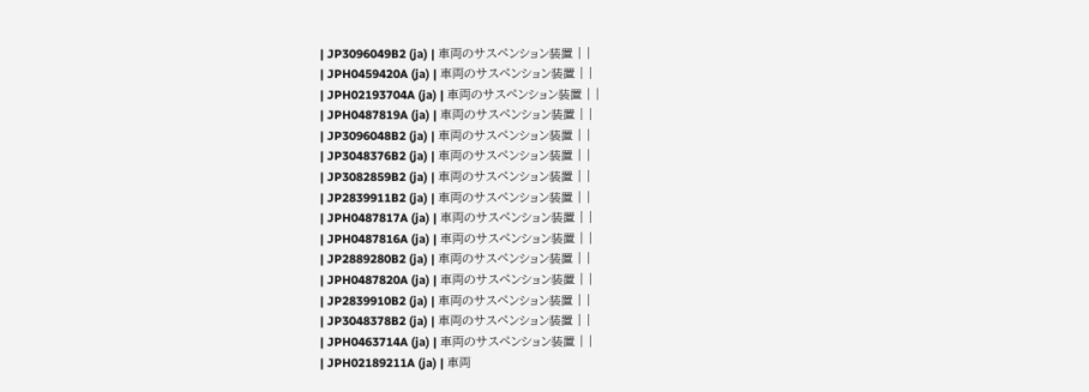| JP3096049B2 (ja) | 車両のサスペンション装置 | |
| JPH0459420A (ja) | 車両のサスペンション装置 | |
| JPH02193704A (ja) | 車両のサスペンション装置 | |
| JPH0487819A (ja) | 車両のサスペンション装置 | |
| JP3096048B2 (ja) | 車両のサスペンション装置 | |
| JP3048376B2 (ja) | 車両のサスペンション装置 | |
| JP3082859B2 (ja) | 車両のサスペンション装置 | |
| JP2839911B2 (ja) | 車両のサスペンション装置 | |
| JPH0487817A (ja) | 車両のサスペンション装置 | |
| JPH0487816A (ja) | 車両のサスペンション装置 | |
| JP2889280B2 (ja) | 車両のサスペンション装置 | |
| JPH0487820A (ja) | 車両のサスペンション装置 | |
| JP2839910B2 (ja) | 車両のサスペンション装置 | |
| JP3048378B2 (ja) | 車両のサスペンション装置 | |
| JPH0463714A (ja) | 車両のサスペンション装置 | |
| JPH02189211A (ja) | 車両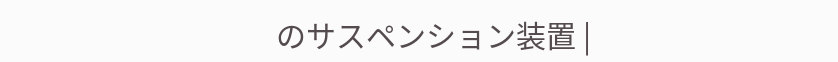のサスペンション装置 |